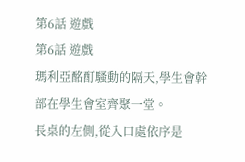第6話 遊戲
第6話 遊戲
瑪利亞酩酊騷動的隔天,學生會幹部在學生會室齊聚一堂。
長桌的左側,從入口處依序是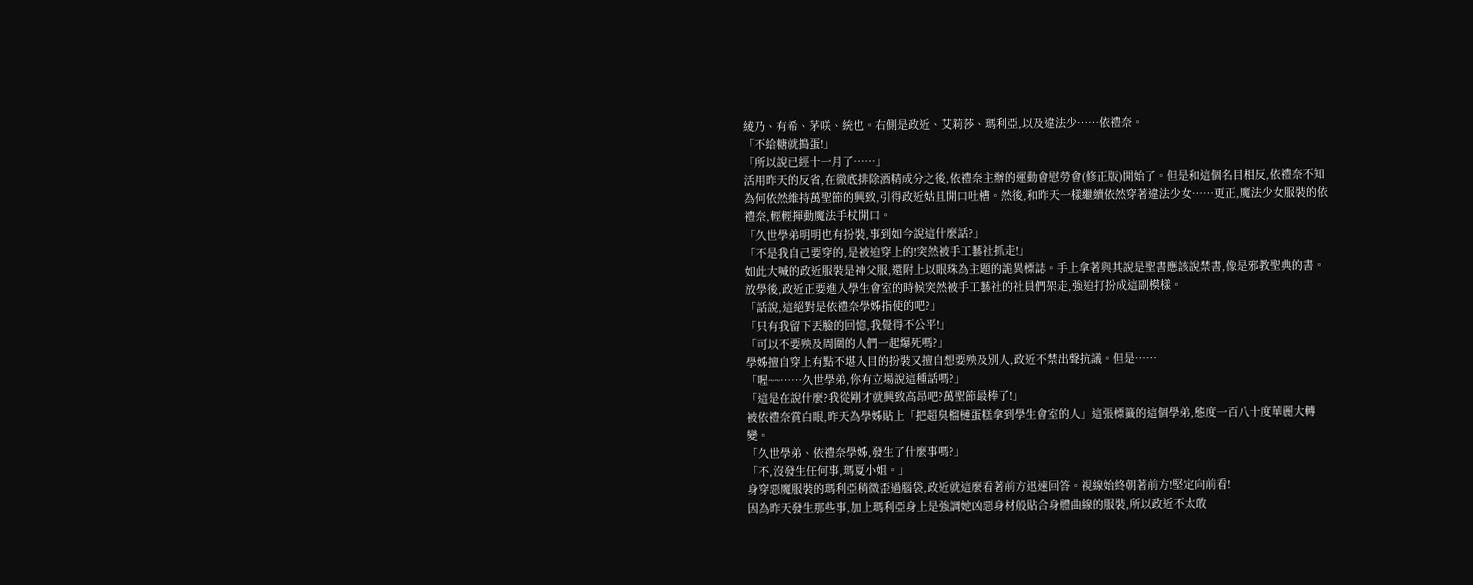綾乃、有希、茅咲、統也。右側是政近、艾莉莎、瑪利亞,以及違法少……依禮奈。
「不給糖就搗蛋!」
「所以說已經十一月了……」
活用昨天的反省,在徹底排除酒精成分之後,依禮奈主辦的運動會慰勞會(修正版)開始了。但是和這個名目相反,依禮奈不知為何依然維持萬聖節的興致,引得政近姑且開口吐槽。然後,和昨天一樣繼續依然穿著違法少女……更正,魔法少女服裝的依禮奈,輕輕揮動魔法手杖開口。
「久世學弟明明也有扮裝,事到如今說這什麼話?」
「不是我自己要穿的,是被迫穿上的!突然被手工藝社抓走!」
如此大喊的政近服裝是神父服,還附上以眼珠為主題的詭異標誌。手上拿著與其說是聖書應該說禁書,像是邪教聖典的書。放學後,政近正要進入學生會室的時候突然被手工藝社的社員們架走,強迫打扮成這副模樣。
「話說,這絕對是依禮奈學姊指使的吧?」
「只有我留下丟臉的回憶,我覺得不公平!」
「可以不要殃及周圍的人們一起爆死嗎?」
學姊擅自穿上有點不堪入目的扮裝又擅自想要殃及別人,政近不禁出聲抗議。但是……
「喔~~……久世學弟,你有立場說這種話嗎?」
「這是在說什麼?我從剛才就興致高昂吧?萬聖節最棒了!」
被依禮奈賞白眼,昨天為學姊貼上「把超臭榴槤蛋糕拿到學生會室的人」這張標籤的這個學弟,態度一百八十度華麗大轉變。
「久世學弟、依禮奈學姊,發生了什麼事嗎?」
「不,沒發生任何事,瑪夏小姐。」
身穿惡魔服裝的瑪利亞稍微歪過腦袋,政近就這麼看著前方迅速回答。視線始終朝著前方!堅定向前看!
因為昨天發生那些事,加上瑪利亞身上是強調她凶惡身材般貼合身體曲線的服裝,所以政近不太敢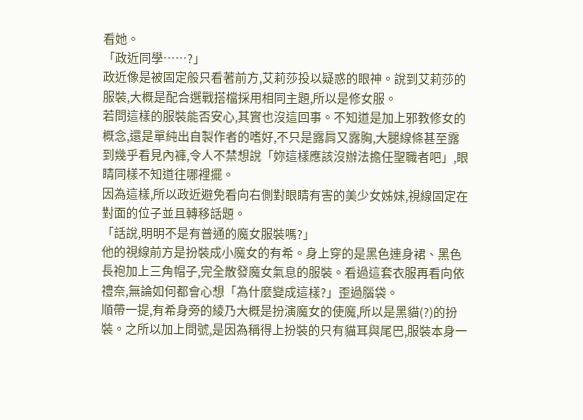看她。
「政近同學……?」
政近像是被固定般只看著前方,艾莉莎投以疑惑的眼神。說到艾莉莎的服裝,大概是配合選戰搭檔採用相同主題,所以是修女服。
若問這樣的服裝能否安心,其實也沒這回事。不知道是加上邪教修女的概念,還是單純出自製作者的嗜好,不只是露肩又露胸,大腿線條甚至露到幾乎看見內褲,令人不禁想說「妳這樣應該沒辦法擔任聖職者吧」,眼睛同樣不知道往哪裡擺。
因為這樣,所以政近避免看向右側對眼睛有害的美少女姊妹,視線固定在對面的位子並且轉移話題。
「話說,明明不是有普通的魔女服裝嗎?」
他的視線前方是扮裝成小魔女的有希。身上穿的是黑色連身裙、黑色長袍加上三角帽子,完全散發魔女氣息的服裝。看過這套衣服再看向依禮奈,無論如何都會心想「為什麼變成這樣?」歪過腦袋。
順帶一提,有希身旁的綾乃大概是扮演魔女的使魔,所以是黑貓(?)的扮裝。之所以加上問號,是因為稱得上扮裝的只有貓耳與尾巴,服裝本身一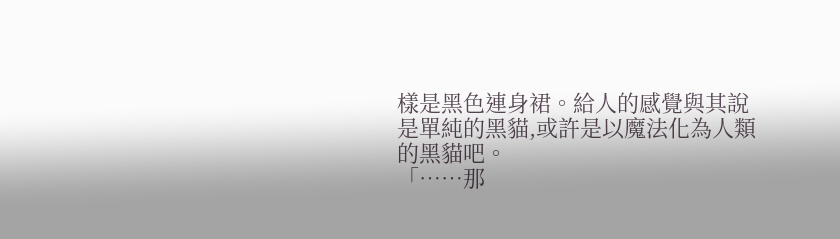樣是黑色連身裙。給人的感覺與其說是單純的黑貓,或許是以魔法化為人類的黑貓吧。
「……那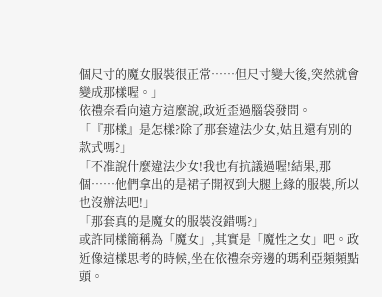個尺寸的魔女服裝很正常……但尺寸變大後,突然就會變成那樣喔。」
依禮奈看向遠方這麼說,政近歪過腦袋發問。
「『那樣』是怎樣?除了那套違法少女,姑且還有別的款式嗎?」
「不准說什麼違法少女!我也有抗議過喔!結果,那個……他們拿出的是裙子開衩到大腿上緣的服裝,所以也沒辦法吧!」
「那套真的是魔女的服裝沒錯嗎?」
或許同樣簡稱為「魔女」,其實是「魔性之女」吧。政近像這樣思考的時候,坐在依禮奈旁邊的瑪利亞頻頻點頭。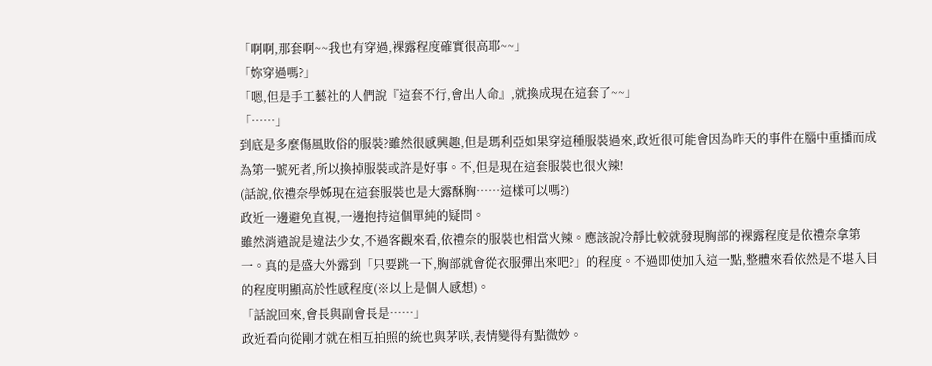「啊啊,那套啊~~我也有穿過,裸露程度確實很高耶~~」
「妳穿過嗎?」
「嗯,但是手工藝社的人們說『這套不行,會出人命』,就換成現在這套了~~」
「……」
到底是多麼傷風敗俗的服裝?雖然很感興趣,但是瑪利亞如果穿這種服裝過來,政近很可能會因為昨天的事件在腦中重播而成為第一號死者,所以換掉服裝或許是好事。不,但是現在這套服裝也很火辣!
(話說,依禮奈學姊現在這套服裝也是大露酥胸……這樣可以嗎?)
政近一邊避免直視,一邊抱持這個單純的疑問。
雖然消遣說是違法少女,不過客觀來看,依禮奈的服裝也相當火辣。應該說冷靜比較就發現胸部的裸露程度是依禮奈拿第一。真的是盛大外露到「只要跳一下,胸部就會從衣服彈出來吧?」的程度。不過即使加入這一點,整體來看依然是不堪入目的程度明顯高於性感程度(※以上是個人感想)。
「話說回來,會長與副會長是……」
政近看向從剛才就在相互拍照的統也與茅咲,表情變得有點微妙。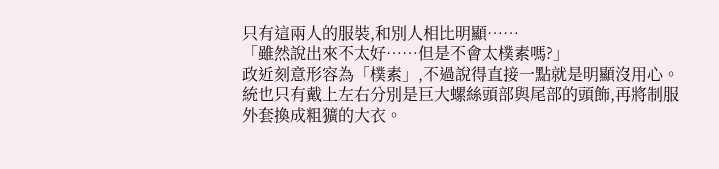只有這兩人的服裝,和別人相比明顯……
「雖然說出來不太好……但是不會太樸素嗎?」
政近刻意形容為「樸素」,不過說得直接一點就是明顯沒用心。統也只有戴上左右分別是巨大螺絲頭部與尾部的頭飾,再將制服外套換成粗獷的大衣。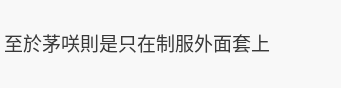至於茅咲則是只在制服外面套上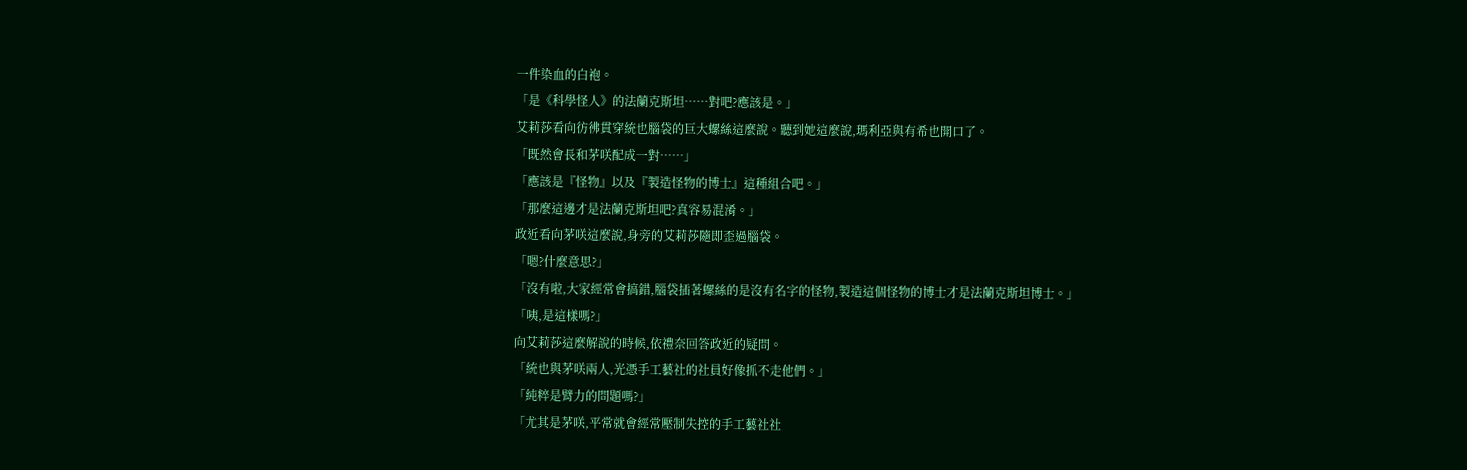一件染血的白袍。
「是《科學怪人》的法蘭克斯坦……對吧?應該是。」
艾莉莎看向彷彿貫穿統也腦袋的巨大螺絲這麼說。聽到她這麼說,瑪利亞與有希也開口了。
「既然會長和茅咲配成一對……」
「應該是『怪物』以及『製造怪物的博士』這種組合吧。」
「那麼這邊才是法蘭克斯坦吧?真容易混淆。」
政近看向茅咲這麼說,身旁的艾莉莎隨即歪過腦袋。
「嗯?什麼意思?」
「沒有啦,大家經常會搞錯,腦袋插著螺絲的是沒有名字的怪物,製造這個怪物的博士才是法蘭克斯坦博士。」
「咦,是這樣嗎?」
向艾莉莎這麼解說的時候,依禮奈回答政近的疑問。
「統也與茅咲兩人,光憑手工藝社的社員好像抓不走他們。」
「純粹是臂力的問題嗎?」
「尤其是茅咲,平常就會經常壓制失控的手工藝社社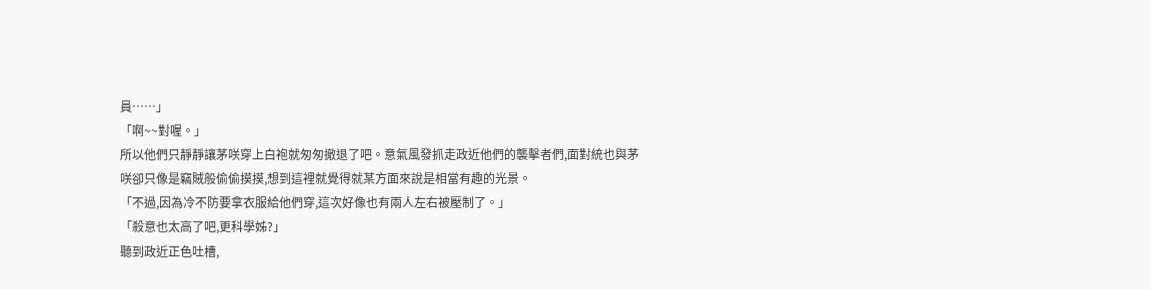員……」
「啊~~對喔。」
所以他們只靜靜讓茅咲穿上白袍就匆匆撤退了吧。意氣風發抓走政近他們的襲擊者們,面對統也與茅咲卻只像是竊賊般偷偷摸摸,想到這裡就覺得就某方面來說是相當有趣的光景。
「不過,因為冷不防要拿衣服給他們穿,這次好像也有兩人左右被壓制了。」
「殺意也太高了吧,更科學姊?」
聽到政近正色吐槽,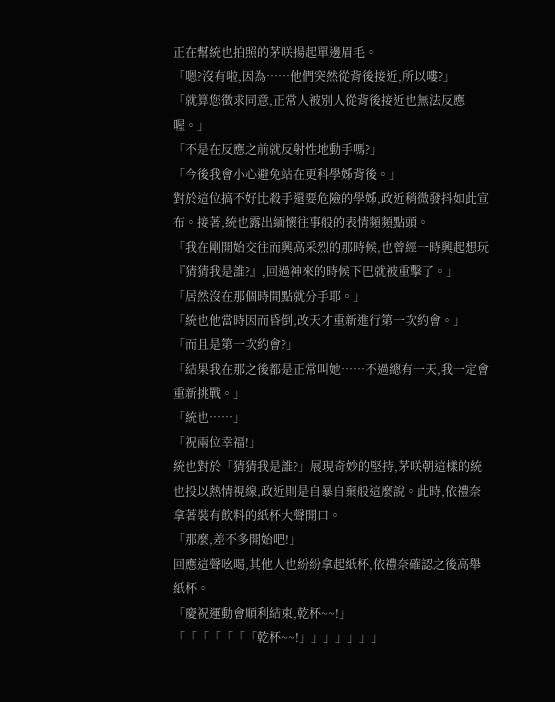正在幫統也拍照的茅咲揚起單邊眉毛。
「嗯?沒有啦,因為……他們突然從背後接近,所以嘍?」
「就算您徵求同意,正常人被別人從背後接近也無法反應喔。」
「不是在反應之前就反射性地動手嗎?」
「今後我會小心避免站在更科學姊背後。」
對於這位搞不好比殺手還要危險的學姊,政近稍微發抖如此宣布。接著,統也露出緬懷往事般的表情頻頻點頭。
「我在剛開始交往而興高采烈的那時候,也曾經一時興起想玩『猜猜我是誰?』,回過神來的時候下巴就被重擊了。」
「居然沒在那個時間點就分手耶。」
「統也他當時因而昏倒,改天才重新進行第一次約會。」
「而且是第一次約會?」
「結果我在那之後都是正常叫她……不過總有一天,我一定會重新挑戰。」
「統也……」
「祝兩位幸福!」
統也對於「猜猜我是誰?」展現奇妙的堅持,茅咲朝這樣的統也投以熱情視線,政近則是自暴自棄般這麼說。此時,依禮奈拿著裝有飲料的紙杯大聲開口。
「那麼,差不多開始吧!」
回應這聲吆喝,其他人也紛紛拿起紙杯,依禮奈確認之後高舉紙杯。
「慶祝運動會順利結束,乾杯~~!」
「「「「「「「乾杯~~!」」」」」」」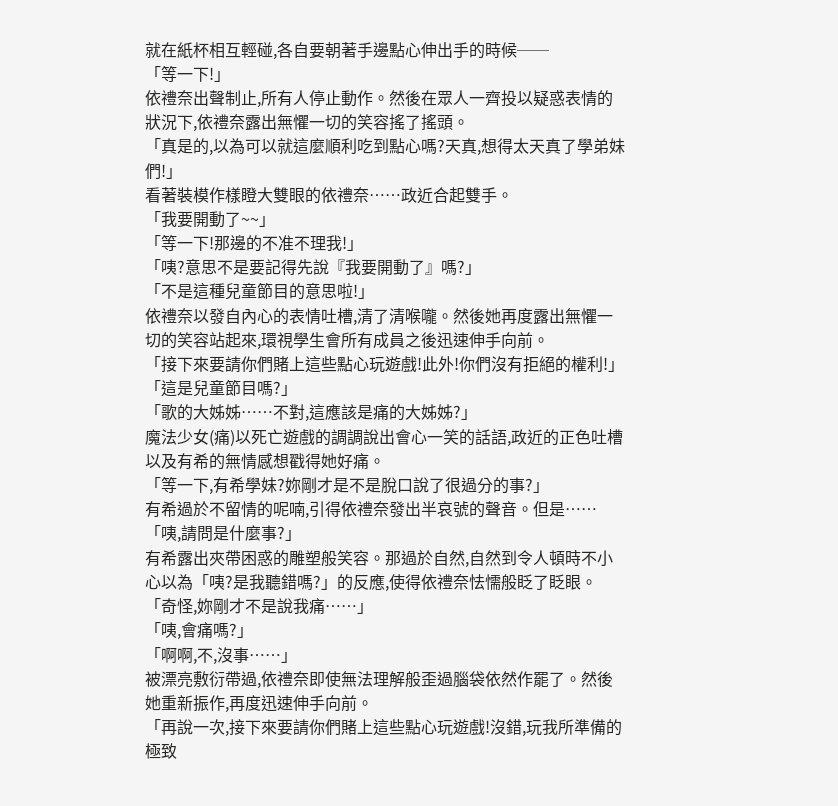就在紙杯相互輕碰,各自要朝著手邊點心伸出手的時候──
「等一下!」
依禮奈出聲制止,所有人停止動作。然後在眾人一齊投以疑惑表情的狀況下,依禮奈露出無懼一切的笑容搖了搖頭。
「真是的,以為可以就這麼順利吃到點心嗎?天真,想得太天真了學弟妹們!」
看著裝模作樣瞪大雙眼的依禮奈……政近合起雙手。
「我要開動了~~」
「等一下!那邊的不准不理我!」
「咦?意思不是要記得先說『我要開動了』嗎?」
「不是這種兒童節目的意思啦!」
依禮奈以發自內心的表情吐槽,清了清喉嚨。然後她再度露出無懼一切的笑容站起來,環視學生會所有成員之後迅速伸手向前。
「接下來要請你們賭上這些點心玩遊戲!此外!你們沒有拒絕的權利!」
「這是兒童節目嗎?」
「歌的大姊姊……不對,這應該是痛的大姊姊?」
魔法少女(痛)以死亡遊戲的調調說出會心一笑的話語,政近的正色吐槽以及有希的無情感想戳得她好痛。
「等一下,有希學妹?妳剛才是不是脫口說了很過分的事?」
有希過於不留情的呢喃,引得依禮奈發出半哀號的聲音。但是……
「咦,請問是什麼事?」
有希露出夾帶困惑的雕塑般笑容。那過於自然,自然到令人頓時不小心以為「咦?是我聽錯嗎?」的反應,使得依禮奈怯懦般眨了眨眼。
「奇怪,妳剛才不是說我痛……」
「咦,會痛嗎?」
「啊啊,不,沒事……」
被漂亮敷衍帶過,依禮奈即使無法理解般歪過腦袋依然作罷了。然後她重新振作,再度迅速伸手向前。
「再說一次,接下來要請你們賭上這些點心玩遊戲!沒錯,玩我所準備的極致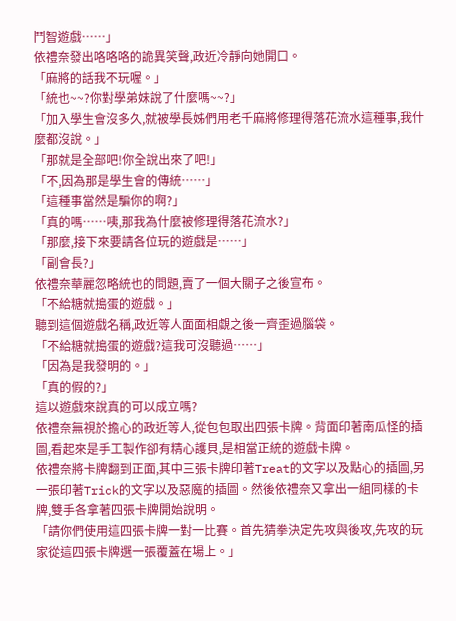鬥智遊戲……」
依禮奈發出咯咯咯的詭異笑聲,政近冷靜向她開口。
「麻將的話我不玩喔。」
「統也~~?你對學弟妹說了什麼嗎~~?」
「加入學生會沒多久,就被學長姊們用老千麻將修理得落花流水這種事,我什麼都沒說。」
「那就是全部吧!你全說出來了吧!」
「不,因為那是學生會的傳統……」
「這種事當然是騙你的啊?」
「真的嗎……咦,那我為什麼被修理得落花流水?」
「那麼,接下來要請各位玩的遊戲是……」
「副會長?」
依禮奈華麗忽略統也的問題,賣了一個大關子之後宣布。
「不給糖就搗蛋的遊戲。」
聽到這個遊戲名稱,政近等人面面相覷之後一齊歪過腦袋。
「不給糖就搗蛋的遊戲?這我可沒聽過……」
「因為是我發明的。」
「真的假的?」
這以遊戲來說真的可以成立嗎?
依禮奈無視於擔心的政近等人,從包包取出四張卡牌。背面印著南瓜怪的插圖,看起來是手工製作卻有精心護貝,是相當正統的遊戲卡牌。
依禮奈將卡牌翻到正面,其中三張卡牌印著Treat的文字以及點心的插圖,另一張印著Trick的文字以及惡魔的插圖。然後依禮奈又拿出一組同樣的卡牌,雙手各拿著四張卡牌開始說明。
「請你們使用這四張卡牌一對一比賽。首先猜拳決定先攻與後攻,先攻的玩家從這四張卡牌選一張覆蓋在場上。」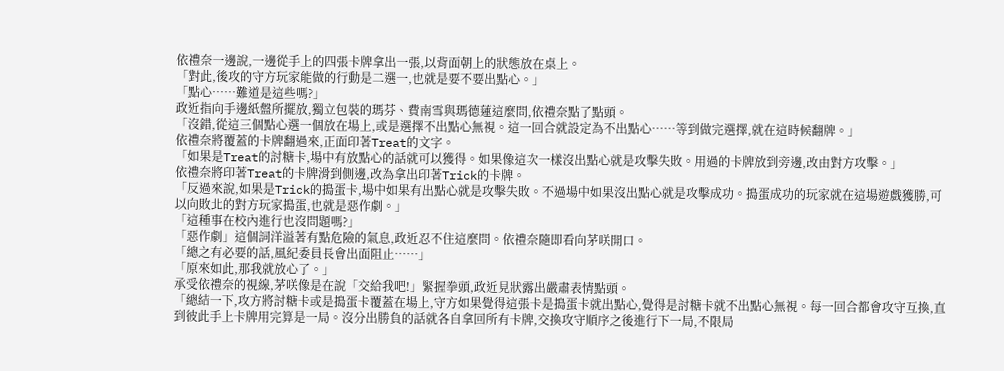依禮奈一邊說,一邊從手上的四張卡牌拿出一張,以背面朝上的狀態放在桌上。
「對此,後攻的守方玩家能做的行動是二選一,也就是要不要出點心。」
「點心……難道是這些嗎?」
政近指向手邊紙盤所擺放,獨立包裝的瑪芬、費南雪與瑪德蓮這麼問,依禮奈點了點頭。
「沒錯,從這三個點心選一個放在場上,或是選擇不出點心無視。這一回合就設定為不出點心……等到做完選擇,就在這時候翻牌。」
依禮奈將覆蓋的卡牌翻過來,正面印著Treat的文字。
「如果是Treat的討糖卡,場中有放點心的話就可以獲得。如果像這次一樣沒出點心就是攻擊失敗。用過的卡牌放到旁邊,改由對方攻擊。」
依禮奈將印著Treat的卡牌滑到側邊,改為拿出印著Trick的卡牌。
「反過來說,如果是Trick的搗蛋卡,場中如果有出點心就是攻擊失敗。不過場中如果沒出點心就是攻擊成功。搗蛋成功的玩家就在這場遊戲獲勝,可以向敗北的對方玩家搗蛋,也就是惡作劇。」
「這種事在校內進行也沒問題嗎?」
「惡作劇」這個詞洋溢著有點危險的氣息,政近忍不住這麼問。依禮奈隨即看向茅咲開口。
「總之有必要的話,風紀委員長會出面阻止……」
「原來如此,那我就放心了。」
承受依禮奈的視線,茅咲像是在說「交給我吧!」緊握拳頭,政近見狀露出嚴肅表情點頭。
「總結一下,攻方將討糖卡或是搗蛋卡覆蓋在場上,守方如果覺得這張卡是搗蛋卡就出點心,覺得是討糖卡就不出點心無視。每一回合都會攻守互換,直到彼此手上卡牌用完算是一局。沒分出勝負的話就各自拿回所有卡牌,交換攻守順序之後進行下一局,不限局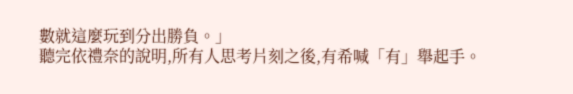數就這麼玩到分出勝負。」
聽完依禮奈的說明,所有人思考片刻之後,有希喊「有」舉起手。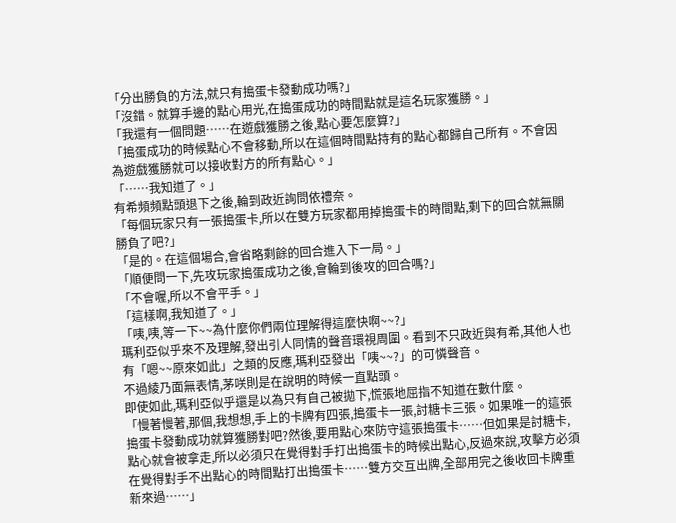「分出勝負的方法,就只有搗蛋卡發動成功嗎?」
「沒錯。就算手邊的點心用光,在搗蛋成功的時間點就是這名玩家獲勝。」
「我還有一個問題……在遊戲獲勝之後,點心要怎麼算?」
「搗蛋成功的時候點心不會移動,所以在這個時間點持有的點心都歸自己所有。不會因為遊戲獲勝就可以接收對方的所有點心。」
「……我知道了。」
有希頻頻點頭退下之後,輪到政近詢問依禮奈。
「每個玩家只有一張搗蛋卡,所以在雙方玩家都用掉搗蛋卡的時間點,剩下的回合就無關勝負了吧?」
「是的。在這個場合,會省略剩餘的回合進入下一局。」
「順便問一下,先攻玩家搗蛋成功之後,會輪到後攻的回合嗎?」
「不會喔,所以不會平手。」
「這樣啊,我知道了。」
「咦,咦,等一下~~為什麼你們兩位理解得這麼快啊~~?」
瑪利亞似乎來不及理解,發出引人同情的聲音環視周圍。看到不只政近與有希,其他人也有「嗯~~原來如此」之類的反應,瑪利亞發出「咦~~?」的可憐聲音。
不過綾乃面無表情,茅咲則是在說明的時候一直點頭。
即使如此,瑪利亞似乎還是以為只有自己被拋下,慌張地屈指不知道在數什麼。
「慢著慢著,那個,我想想,手上的卡牌有四張,搗蛋卡一張,討糖卡三張。如果唯一的這張搗蛋卡發動成功就算獲勝對吧?然後,要用點心來防守這張搗蛋卡……但如果是討糖卡,點心就會被拿走,所以必須只在覺得對手打出搗蛋卡的時候出點心,反過來說,攻擊方必須在覺得對手不出點心的時間點打出搗蛋卡……雙方交互出牌,全部用完之後收回卡牌重新來過……」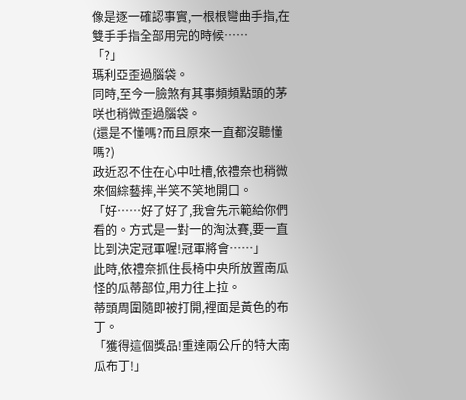像是逐一確認事實,一根根彎曲手指,在雙手手指全部用完的時候……
「?」
瑪利亞歪過腦袋。
同時,至今一臉煞有其事頻頻點頭的茅咲也稍微歪過腦袋。
(還是不懂嗎?而且原來一直都沒聽懂嗎?)
政近忍不住在心中吐槽,依禮奈也稍微來個綜藝摔,半笑不笑地開口。
「好……好了好了,我會先示範給你們看的。方式是一對一的淘汰賽,要一直比到決定冠軍喔!冠軍將會……」
此時,依禮奈抓住長椅中央所放置南瓜怪的瓜蒂部位,用力往上拉。
蒂頭周圍隨即被打開,裡面是黃色的布丁。
「獲得這個獎品!重達兩公斤的特大南瓜布丁!」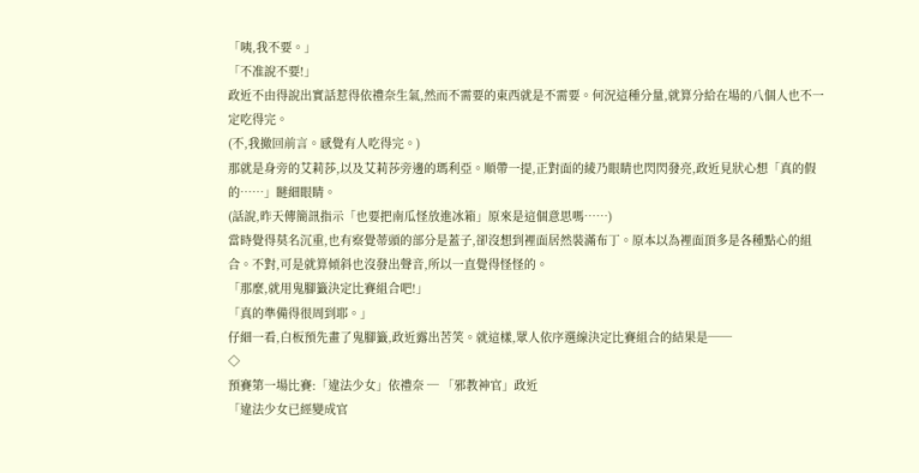「咦,我不要。」
「不准說不要!」
政近不由得說出實話惹得依禮奈生氣,然而不需要的東西就是不需要。何況這種分量,就算分給在場的八個人也不一定吃得完。
(不,我撤回前言。感覺有人吃得完。)
那就是身旁的艾莉莎,以及艾莉莎旁邊的瑪利亞。順帶一提,正對面的綾乃眼睛也閃閃發亮,政近見狀心想「真的假的……」瞇細眼睛。
(話說,昨天傳簡訊指示「也要把南瓜怪放進冰箱」原來是這個意思嗎……)
當時覺得莫名沉重,也有察覺蒂頭的部分是蓋子,卻沒想到裡面居然裝滿布丁。原本以為裡面頂多是各種點心的組合。不對,可是就算傾斜也沒發出聲音,所以一直覺得怪怪的。
「那麼,就用鬼腳籤決定比賽組合吧!」
「真的準備得很周到耶。」
仔細一看,白板預先畫了鬼腳籤,政近露出苦笑。就這樣,眾人依序選線決定比賽組合的結果是──
◇
預賽第一場比賽:「違法少女」依禮奈 ─ 「邪教神官」政近
「違法少女已經變成官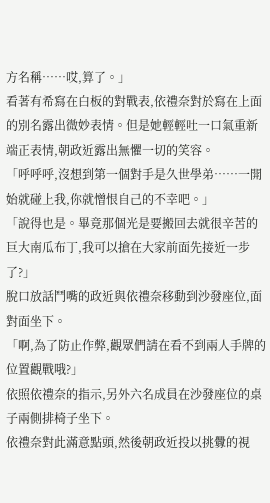方名稱……哎,算了。」
看著有希寫在白板的對戰表,依禮奈對於寫在上面的別名露出微妙表情。但是她輕輕吐一口氣重新端正表情,朝政近露出無懼一切的笑容。
「呼呼呼,沒想到第一個對手是久世學弟……一開始就碰上我,你就憎恨自己的不幸吧。」
「說得也是。畢竟那個光是要搬回去就很辛苦的巨大南瓜布丁,我可以搶在大家前面先接近一步了?」
脫口放話鬥嘴的政近與依禮奈移動到沙發座位,面對面坐下。
「啊,為了防止作弊,觀眾們請在看不到兩人手牌的位置觀戰哦?」
依照依禮奈的指示,另外六名成員在沙發座位的桌子兩側排椅子坐下。
依禮奈對此滿意點頭,然後朝政近投以挑釁的視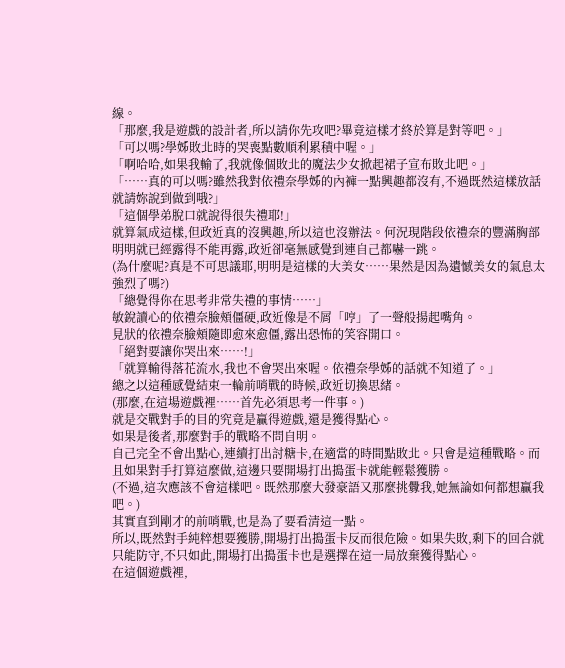線。
「那麼,我是遊戲的設計者,所以請你先攻吧?畢竟這樣才終於算是對等吧。」
「可以嗎?學姊敗北時的哭喪點數順利累積中喔。」
「啊哈哈,如果我輸了,我就像個敗北的魔法少女掀起裙子宣布敗北吧。」
「……真的可以嗎?雖然我對依禮奈學姊的內褲一點興趣都沒有,不過既然這樣放話就請妳說到做到哦?」
「這個學弟脫口就說得很失禮耶!」
就算氣成這樣,但政近真的沒興趣,所以這也沒辦法。何況現階段依禮奈的豐滿胸部明明就已經露得不能再露,政近卻毫無感覺到連自己都嚇一跳。
(為什麼呢?真是不可思議耶,明明是這樣的大美女……果然是因為遺憾美女的氣息太強烈了嗎?)
「總覺得你在思考非常失禮的事情……」
敏銳讀心的依禮奈臉頰僵硬,政近像是不屑「哼」了一聲般揚起嘴角。
見狀的依禮奈臉頰隨即愈來愈僵,露出恐怖的笑容開口。
「絕對要讓你哭出來……!」
「就算輸得落花流水,我也不會哭出來喔。依禮奈學姊的話就不知道了。」
總之以這種感覺結束一輪前哨戰的時候,政近切換思緒。
(那麼,在這場遊戲裡……首先必須思考一件事。)
就是交戰對手的目的究竟是贏得遊戲,還是獲得點心。
如果是後者,那麼對手的戰略不問自明。
自己完全不會出點心,連續打出討糖卡,在適當的時間點敗北。只會是這種戰略。而且如果對手打算這麼做,這邊只要開場打出搗蛋卡就能輕鬆獲勝。
(不過,這次應該不會這樣吧。既然那麼大發豪語又那麼挑釁我,她無論如何都想贏我吧。)
其實直到剛才的前哨戰,也是為了要看清這一點。
所以,既然對手純粹想要獲勝,開場打出搗蛋卡反而很危險。如果失敗,剩下的回合就只能防守,不只如此,開場打出搗蛋卡也是選擇在這一局放棄獲得點心。
在這個遊戲裡,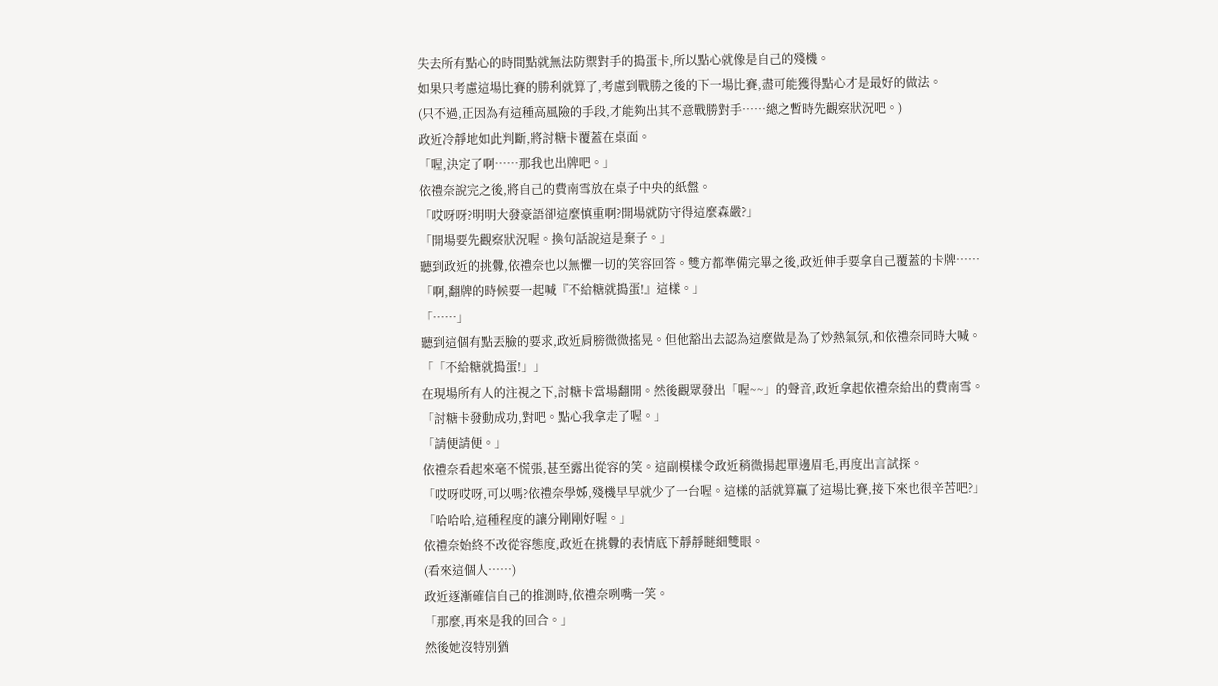失去所有點心的時間點就無法防禦對手的搗蛋卡,所以點心就像是自己的殘機。
如果只考慮這場比賽的勝利就算了,考慮到戰勝之後的下一場比賽,盡可能獲得點心才是最好的做法。
(只不過,正因為有這種高風險的手段,才能夠出其不意戰勝對手……總之暫時先觀察狀況吧。)
政近冷靜地如此判斷,將討糖卡覆蓋在桌面。
「喔,決定了啊……那我也出牌吧。」
依禮奈說完之後,將自己的費南雪放在桌子中央的紙盤。
「哎呀呀?明明大發豪語卻這麼慎重啊?開場就防守得這麼森嚴?」
「開場要先觀察狀況喔。換句話說這是棄子。」
聽到政近的挑釁,依禮奈也以無懼一切的笑容回答。雙方都準備完畢之後,政近伸手要拿自己覆蓋的卡牌……
「啊,翻牌的時候要一起喊『不給糖就搗蛋!』這樣。」
「……」
聽到這個有點丟臉的要求,政近肩膀微微搖晃。但他豁出去認為這麼做是為了炒熱氣氛,和依禮奈同時大喊。
「「不給糖就搗蛋!」」
在現場所有人的注視之下,討糖卡當場翻開。然後觀眾發出「喔~~」的聲音,政近拿起依禮奈給出的費南雪。
「討糖卡發動成功,對吧。點心我拿走了喔。」
「請便請便。」
依禮奈看起來毫不慌張,甚至露出從容的笑。這副模樣令政近稍微揚起單邊眉毛,再度出言試探。
「哎呀哎呀,可以嗎?依禮奈學姊,殘機早早就少了一台喔。這樣的話就算贏了這場比賽,接下來也很辛苦吧?」
「哈哈哈,這種程度的讓分剛剛好喔。」
依禮奈始終不改從容態度,政近在挑釁的表情底下靜靜瞇細雙眼。
(看來這個人……)
政近逐漸確信自己的推測時,依禮奈咧嘴一笑。
「那麼,再來是我的回合。」
然後她沒特別猶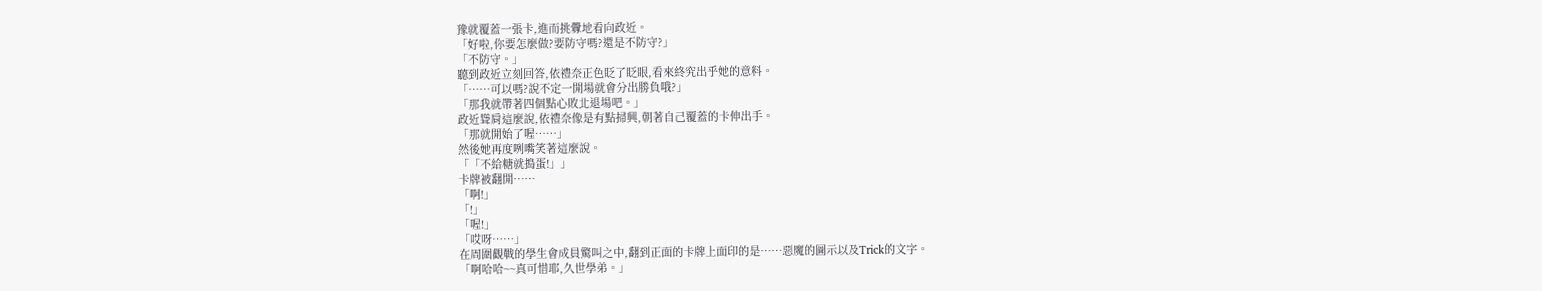豫就覆蓋一張卡,進而挑釁地看向政近。
「好啦,你要怎麼做?要防守嗎?還是不防守?」
「不防守。」
聽到政近立刻回答,依禮奈正色眨了眨眼,看來終究出乎她的意料。
「……可以嗎?說不定一開場就會分出勝負哦?」
「那我就帶著四個點心敗北退場吧。」
政近聳肩這麼說,依禮奈像是有點掃興,朝著自己覆蓋的卡伸出手。
「那就開始了喔……」
然後她再度咧嘴笑著這麼說。
「「不給糖就搗蛋!」」
卡牌被翻開……
「啊!」
「!」
「喔!」
「哎呀……」
在周圍觀戰的學生會成員驚叫之中,翻到正面的卡牌上面印的是……惡魔的圖示以及Trick的文字。
「啊哈哈~~真可惜耶,久世學弟。」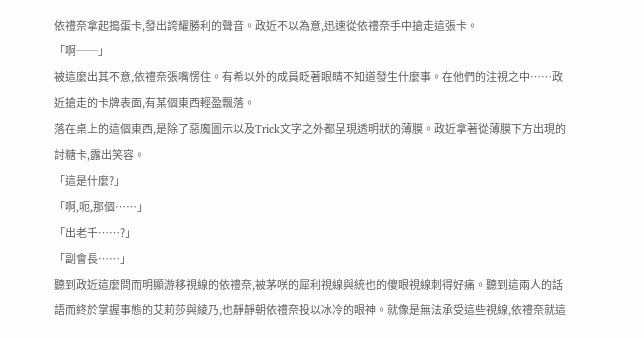依禮奈拿起搗蛋卡,發出誇耀勝利的聲音。政近不以為意,迅速從依禮奈手中搶走這張卡。
「啊──」
被這麼出其不意,依禮奈張嘴愣住。有希以外的成員眨著眼睛不知道發生什麼事。在他們的注視之中……政近搶走的卡牌表面,有某個東西輕盈飄落。
落在桌上的這個東西,是除了惡魔圖示以及Trick文字之外都呈現透明狀的薄膜。政近拿著從薄膜下方出現的討糖卡,露出笑容。
「這是什麼?」
「啊,呃,那個……」
「出老千……?」
「副會長……」
聽到政近這麼問而明顯游移視線的依禮奈,被茅咲的犀利視線與統也的傻眼視線刺得好痛。聽到這兩人的話語而終於掌握事態的艾莉莎與綾乃,也靜靜朝依禮奈投以冰冷的眼神。就像是無法承受這些視線,依禮奈就這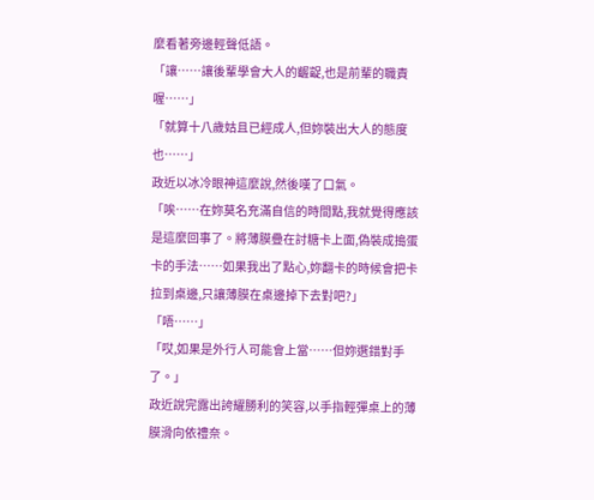麼看著旁邊輕聲低語。
「讓……讓後輩學會大人的齷齪,也是前輩的職責喔……」
「就算十八歲姑且已經成人,但妳裝出大人的態度也……」
政近以冰冷眼神這麼說,然後嘆了口氣。
「唉……在妳莫名充滿自信的時間點,我就覺得應該是這麼回事了。將薄膜疊在討糖卡上面,偽裝成搗蛋卡的手法……如果我出了點心,妳翻卡的時候會把卡拉到桌邊,只讓薄膜在桌邊掉下去對吧?」
「唔……」
「哎,如果是外行人可能會上當……但妳選錯對手了。」
政近說完露出誇耀勝利的笑容,以手指輕彈桌上的薄膜滑向依禮奈。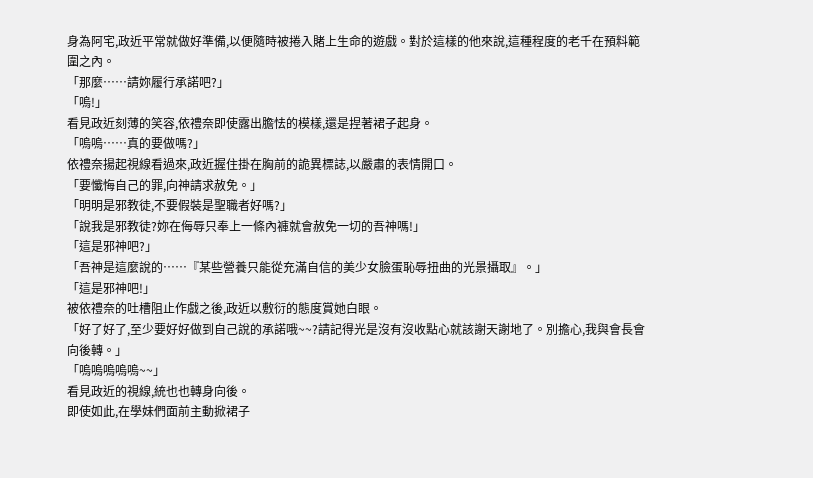身為阿宅,政近平常就做好準備,以便隨時被捲入賭上生命的遊戲。對於這樣的他來說,這種程度的老千在預料範圍之內。
「那麼……請妳履行承諾吧?」
「嗚!」
看見政近刻薄的笑容,依禮奈即使露出膽怯的模樣,還是捏著裙子起身。
「嗚嗚……真的要做嗎?」
依禮奈揚起視線看過來,政近握住掛在胸前的詭異標誌,以嚴肅的表情開口。
「要懺悔自己的罪,向神請求赦免。」
「明明是邪教徒,不要假裝是聖職者好嗎?」
「說我是邪教徒?妳在侮辱只奉上一條內褲就會赦免一切的吾神嗎!」
「這是邪神吧?」
「吾神是這麼說的……『某些營養只能從充滿自信的美少女臉蛋恥辱扭曲的光景攝取』。」
「這是邪神吧!」
被依禮奈的吐槽阻止作戲之後,政近以敷衍的態度賞她白眼。
「好了好了,至少要好好做到自己說的承諾哦~~?請記得光是沒有沒收點心就該謝天謝地了。別擔心,我與會長會向後轉。」
「嗚嗚嗚嗚嗚~~」
看見政近的視線,統也也轉身向後。
即使如此,在學妹們面前主動掀裙子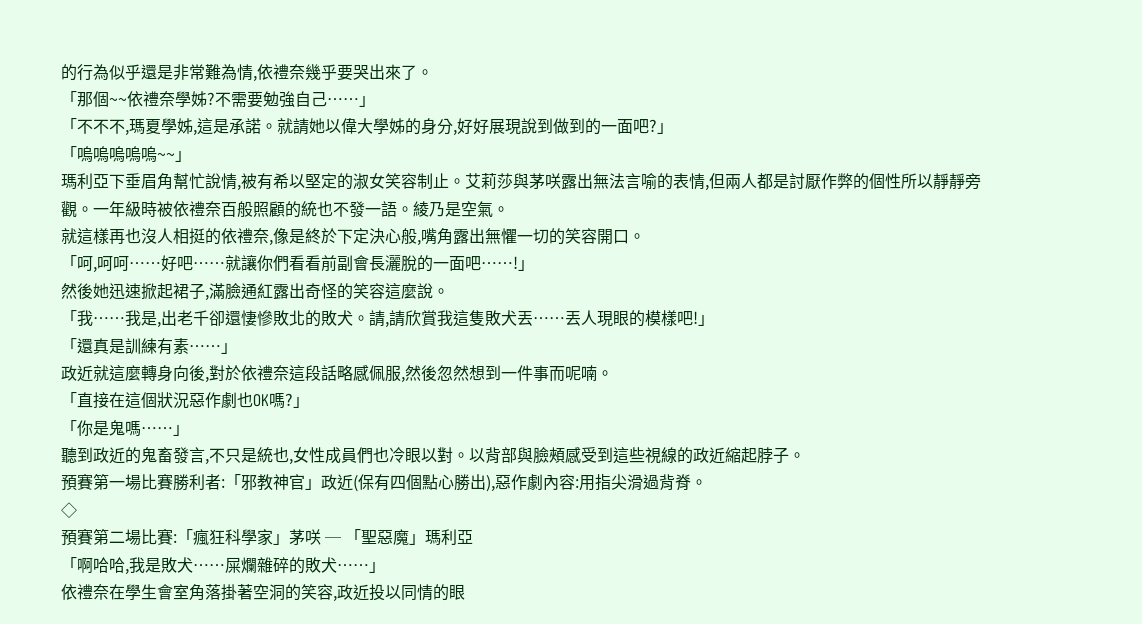的行為似乎還是非常難為情,依禮奈幾乎要哭出來了。
「那個~~依禮奈學姊?不需要勉強自己……」
「不不不,瑪夏學姊,這是承諾。就請她以偉大學姊的身分,好好展現說到做到的一面吧?」
「嗚嗚嗚嗚嗚~~」
瑪利亞下垂眉角幫忙說情,被有希以堅定的淑女笑容制止。艾莉莎與茅咲露出無法言喻的表情,但兩人都是討厭作弊的個性所以靜靜旁觀。一年級時被依禮奈百般照顧的統也不發一語。綾乃是空氣。
就這樣再也沒人相挺的依禮奈,像是終於下定決心般,嘴角露出無懼一切的笑容開口。
「呵,呵呵……好吧……就讓你們看看前副會長灑脫的一面吧……!」
然後她迅速掀起裙子,滿臉通紅露出奇怪的笑容這麼說。
「我……我是,出老千卻還悽慘敗北的敗犬。請,請欣賞我這隻敗犬丟……丟人現眼的模樣吧!」
「還真是訓練有素……」
政近就這麼轉身向後,對於依禮奈這段話略感佩服,然後忽然想到一件事而呢喃。
「直接在這個狀況惡作劇也OK嗎?」
「你是鬼嗎……」
聽到政近的鬼畜發言,不只是統也,女性成員們也冷眼以對。以背部與臉頰感受到這些視線的政近縮起脖子。
預賽第一場比賽勝利者:「邪教神官」政近(保有四個點心勝出),惡作劇內容:用指尖滑過背脊。
◇
預賽第二場比賽:「瘋狂科學家」茅咲 ─ 「聖惡魔」瑪利亞
「啊哈哈,我是敗犬……屎爛雜碎的敗犬……」
依禮奈在學生會室角落掛著空洞的笑容,政近投以同情的眼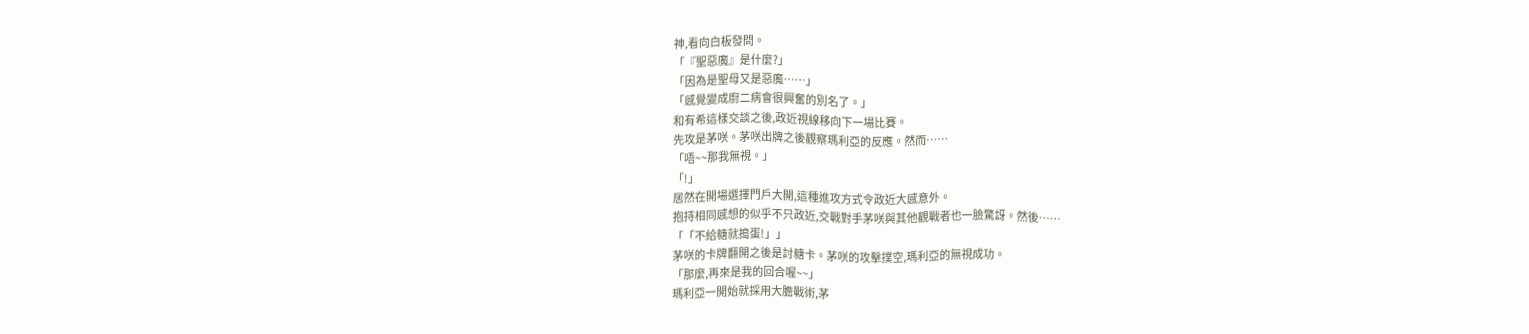神,看向白板發問。
「『聖惡魔』是什麼?」
「因為是聖母又是惡魔……」
「感覺變成廚二病會很興奮的別名了。」
和有希這樣交談之後,政近視線移向下一場比賽。
先攻是茅咲。茅咲出牌之後觀察瑪利亞的反應。然而……
「唔~~那我無視。」
「!」
居然在開場選擇門戶大開,這種進攻方式令政近大感意外。
抱持相同感想的似乎不只政近,交戰對手茅咲與其他觀戰者也一臉驚訝。然後……
「「不給糖就搗蛋!」」
茅咲的卡牌翻開之後是討糖卡。茅咲的攻擊撲空,瑪利亞的無視成功。
「那麼,再來是我的回合喔~~」
瑪利亞一開始就採用大膽戰術,茅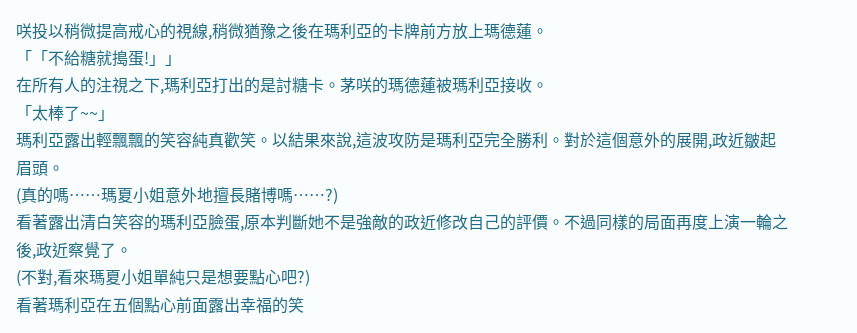咲投以稍微提高戒心的視線,稍微猶豫之後在瑪利亞的卡牌前方放上瑪德蓮。
「「不給糖就搗蛋!」」
在所有人的注視之下,瑪利亞打出的是討糖卡。茅咲的瑪德蓮被瑪利亞接收。
「太棒了~~」
瑪利亞露出輕飄飄的笑容純真歡笑。以結果來說,這波攻防是瑪利亞完全勝利。對於這個意外的展開,政近皺起眉頭。
(真的嗎……瑪夏小姐意外地擅長賭博嗎……?)
看著露出清白笑容的瑪利亞臉蛋,原本判斷她不是強敵的政近修改自己的評價。不過同樣的局面再度上演一輪之後,政近察覺了。
(不對,看來瑪夏小姐單純只是想要點心吧?)
看著瑪利亞在五個點心前面露出幸福的笑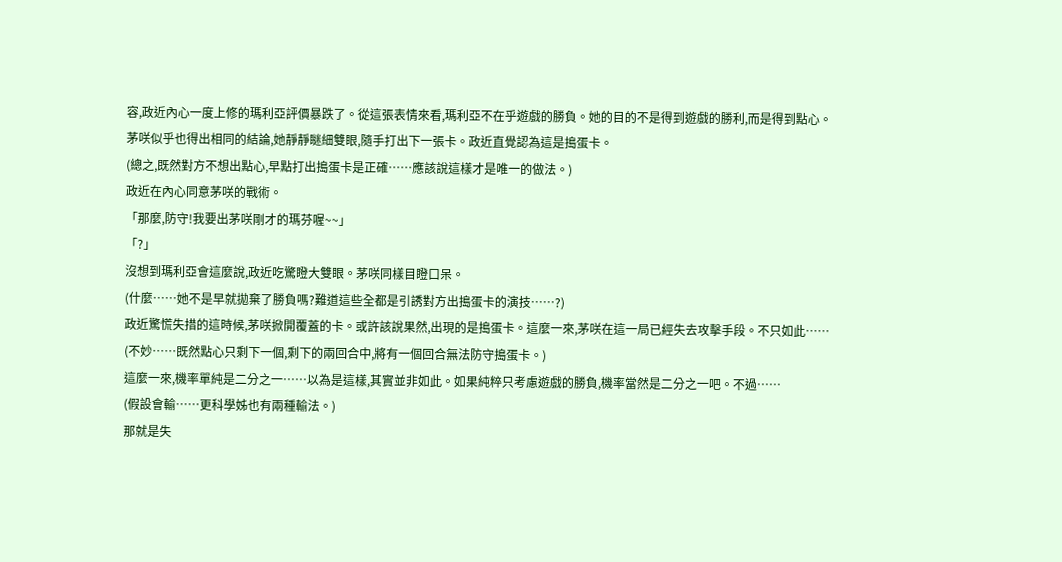容,政近內心一度上修的瑪利亞評價暴跌了。從這張表情來看,瑪利亞不在乎遊戲的勝負。她的目的不是得到遊戲的勝利,而是得到點心。茅咲似乎也得出相同的結論,她靜靜瞇細雙眼,隨手打出下一張卡。政近直覺認為這是搗蛋卡。
(總之,既然對方不想出點心,早點打出搗蛋卡是正確……應該說這樣才是唯一的做法。)
政近在內心同意茅咲的戰術。
「那麼,防守!我要出茅咲剛才的瑪芬喔~~」
「?」
沒想到瑪利亞會這麼說,政近吃驚瞪大雙眼。茅咲同樣目瞪口呆。
(什麼……她不是早就拋棄了勝負嗎?難道這些全都是引誘對方出搗蛋卡的演技……?)
政近驚慌失措的這時候,茅咲掀開覆蓋的卡。或許該說果然,出現的是搗蛋卡。這麼一來,茅咲在這一局已經失去攻擊手段。不只如此……
(不妙……既然點心只剩下一個,剩下的兩回合中,將有一個回合無法防守搗蛋卡。)
這麼一來,機率單純是二分之一……以為是這樣,其實並非如此。如果純粹只考慮遊戲的勝負,機率當然是二分之一吧。不過……
(假設會輸……更科學姊也有兩種輸法。)
那就是失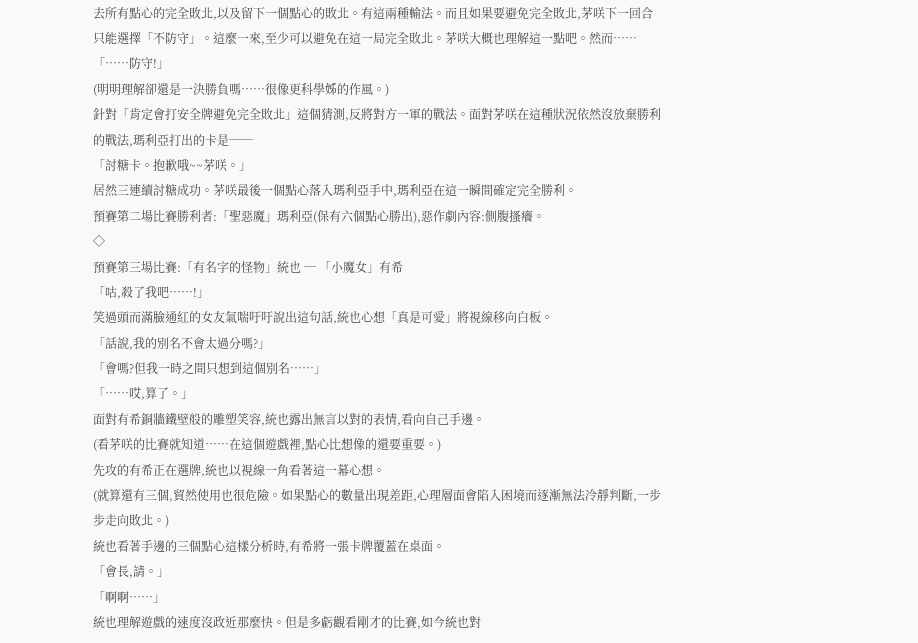去所有點心的完全敗北,以及留下一個點心的敗北。有這兩種輸法。而且如果要避免完全敗北,茅咲下一回合只能選擇「不防守」。這麼一來,至少可以避免在這一局完全敗北。茅咲大概也理解這一點吧。然而……
「……防守!」
(明明理解卻還是一決勝負嗎……很像更科學姊的作風。)
針對「肯定會打安全牌避免完全敗北」這個猜測,反將對方一軍的戰法。面對茅咲在這種狀況依然沒放棄勝利的戰法,瑪利亞打出的卡是──
「討糖卡。抱歉哦~~茅咲。」
居然三連續討糖成功。茅咲最後一個點心落入瑪利亞手中,瑪利亞在這一瞬間確定完全勝利。
預賽第二場比賽勝利者:「聖惡魔」瑪利亞(保有六個點心勝出),惡作劇內容:側腹搔癢。
◇
預賽第三場比賽:「有名字的怪物」統也 ─ 「小魔女」有希
「咕,殺了我吧……!」
笑過頭而滿臉通紅的女友氣喘吁吁說出這句話,統也心想「真是可愛」將視線移向白板。
「話說,我的別名不會太過分嗎?」
「會嗎?但我一時之間只想到這個別名……」
「……哎,算了。」
面對有希銅牆鐵壁般的雕塑笑容,統也露出無言以對的表情,看向自己手邊。
(看茅咲的比賽就知道……在這個遊戲裡,點心比想像的還要重要。)
先攻的有希正在選牌,統也以視線一角看著這一幕心想。
(就算還有三個,貿然使用也很危險。如果點心的數量出現差距,心理層面會陷入困境而逐漸無法冷靜判斷,一步步走向敗北。)
統也看著手邊的三個點心這樣分析時,有希將一張卡牌覆蓋在桌面。
「會長,請。」
「啊啊……」
統也理解遊戲的速度沒政近那麼快。但是多虧觀看剛才的比賽,如今統也對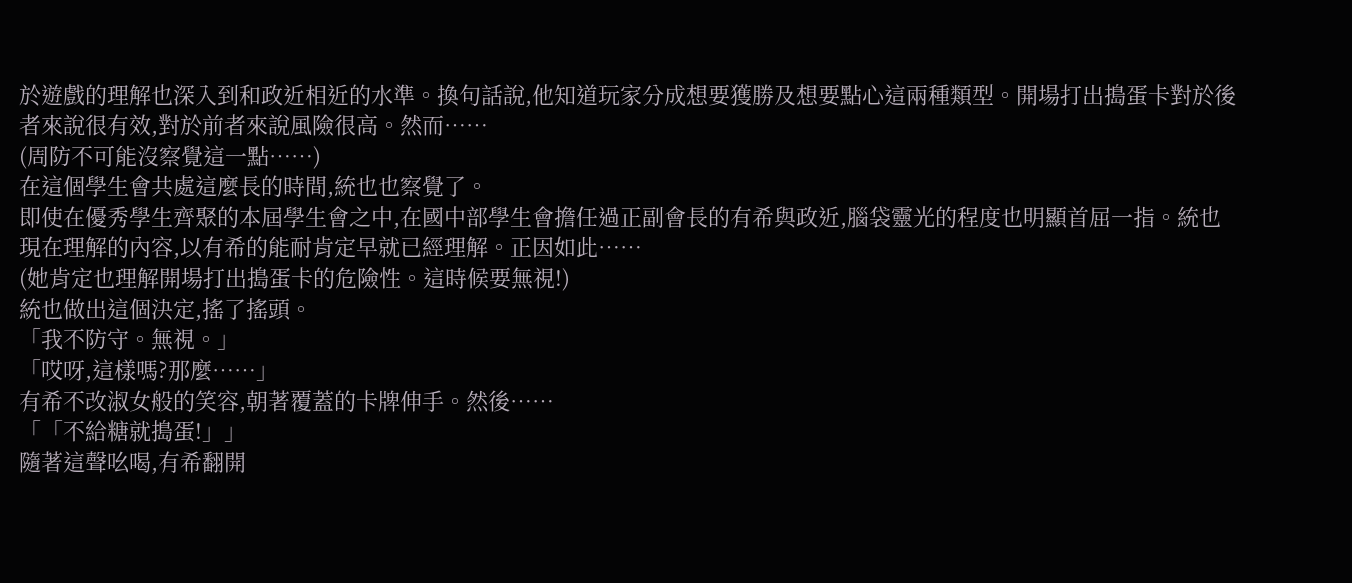於遊戲的理解也深入到和政近相近的水準。換句話說,他知道玩家分成想要獲勝及想要點心這兩種類型。開場打出搗蛋卡對於後者來說很有效,對於前者來說風險很高。然而……
(周防不可能沒察覺這一點……)
在這個學生會共處這麼長的時間,統也也察覺了。
即使在優秀學生齊聚的本屆學生會之中,在國中部學生會擔任過正副會長的有希與政近,腦袋靈光的程度也明顯首屈一指。統也現在理解的內容,以有希的能耐肯定早就已經理解。正因如此……
(她肯定也理解開場打出搗蛋卡的危險性。這時候要無視!)
統也做出這個決定,搖了搖頭。
「我不防守。無視。」
「哎呀,這樣嗎?那麼……」
有希不改淑女般的笑容,朝著覆蓋的卡牌伸手。然後……
「「不給糖就搗蛋!」」
隨著這聲吆喝,有希翻開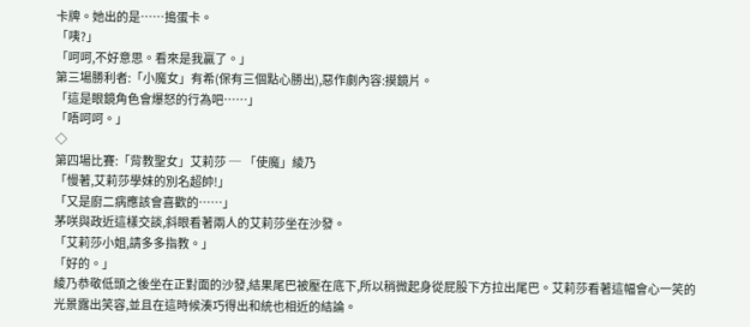卡牌。她出的是……搗蛋卡。
「咦?」
「呵呵,不好意思。看來是我贏了。」
第三場勝利者:「小魔女」有希(保有三個點心勝出),惡作劇內容:摸鏡片。
「這是眼鏡角色會爆怒的行為吧……」
「唔呵呵。」
◇
第四場比賽:「背教聖女」艾莉莎 ─ 「使魔」綾乃
「慢著,艾莉莎學妹的別名超帥!」
「又是廚二病應該會喜歡的……」
茅咲與政近這樣交談,斜眼看著兩人的艾莉莎坐在沙發。
「艾莉莎小姐,請多多指教。」
「好的。」
綾乃恭敬低頭之後坐在正對面的沙發,結果尾巴被壓在底下,所以稍微起身從屁股下方拉出尾巴。艾莉莎看著這幅會心一笑的光景露出笑容,並且在這時候湊巧得出和統也相近的結論。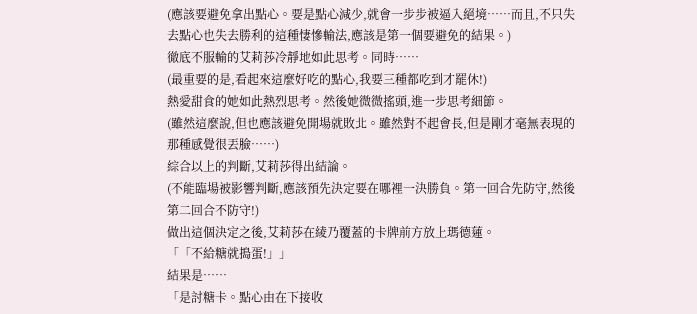(應該要避免拿出點心。要是點心減少,就會一步步被逼入絕境……而且,不只失去點心也失去勝利的這種悽慘輸法,應該是第一個要避免的結果。)
徹底不服輸的艾莉莎冷靜地如此思考。同時……
(最重要的是,看起來這麼好吃的點心,我要三種都吃到才罷休!)
熱愛甜食的她如此熱烈思考。然後她微微搖頭,進一步思考細節。
(雖然這麼說,但也應該避免開場就敗北。雖然對不起會長,但是剛才毫無表現的那種感覺很丟臉……)
綜合以上的判斷,艾莉莎得出結論。
(不能臨場被影響判斷,應該預先決定要在哪裡一決勝負。第一回合先防守,然後第二回合不防守!)
做出這個決定之後,艾莉莎在綾乃覆蓋的卡牌前方放上瑪德蓮。
「「不給糖就搗蛋!」」
結果是……
「是討糖卡。點心由在下接收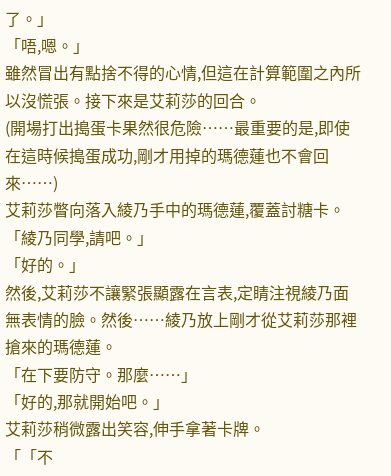了。」
「唔,嗯。」
雖然冒出有點捨不得的心情,但這在計算範圍之內所以沒慌張。接下來是艾莉莎的回合。
(開場打出搗蛋卡果然很危險……最重要的是,即使在這時候搗蛋成功,剛才用掉的瑪德蓮也不會回來……)
艾莉莎瞥向落入綾乃手中的瑪德蓮,覆蓋討糖卡。
「綾乃同學,請吧。」
「好的。」
然後,艾莉莎不讓緊張顯露在言表,定睛注視綾乃面無表情的臉。然後……綾乃放上剛才從艾莉莎那裡搶來的瑪德蓮。
「在下要防守。那麼……」
「好的,那就開始吧。」
艾莉莎稍微露出笑容,伸手拿著卡牌。
「「不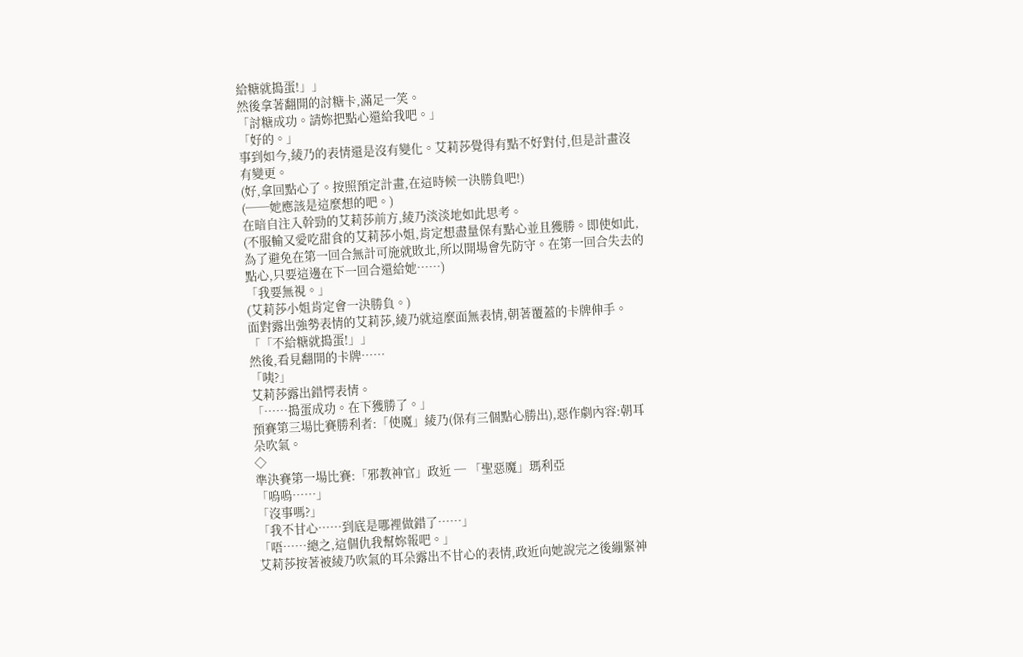給糖就搗蛋!」」
然後拿著翻開的討糖卡,滿足一笑。
「討糖成功。請妳把點心還給我吧。」
「好的。」
事到如今,綾乃的表情還是沒有變化。艾莉莎覺得有點不好對付,但是計畫沒有變更。
(好,拿回點心了。按照預定計畫,在這時候一決勝負吧!)
(──她應該是這麼想的吧。)
在暗自注入幹勁的艾莉莎前方,綾乃淡淡地如此思考。
(不服輸又愛吃甜食的艾莉莎小姐,肯定想盡量保有點心並且獲勝。即使如此,為了避免在第一回合無計可施就敗北,所以開場會先防守。在第一回合失去的點心,只要這邊在下一回合還給她……)
「我要無視。」
(艾莉莎小姐肯定會一決勝負。)
面對露出強勢表情的艾莉莎,綾乃就這麼面無表情,朝著覆蓋的卡牌伸手。
「「不給糖就搗蛋!」」
然後,看見翻開的卡牌……
「咦?」
艾莉莎露出錯愕表情。
「……搗蛋成功。在下獲勝了。」
預賽第三場比賽勝利者:「使魔」綾乃(保有三個點心勝出),惡作劇內容:朝耳朵吹氣。
◇
準決賽第一場比賽:「邪教神官」政近 ─ 「聖惡魔」瑪利亞
「嗚嗚……」
「沒事嗎?」
「我不甘心……到底是哪裡做錯了……」
「唔……總之,這個仇我幫妳報吧。」
艾莉莎按著被綾乃吹氣的耳朵露出不甘心的表情,政近向她說完之後繃緊神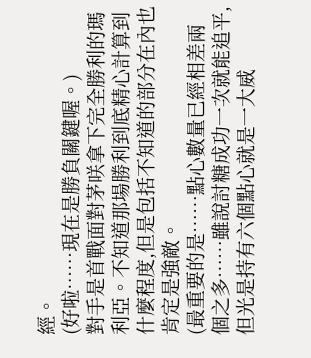經。
(好啦……現在是勝負關鍵喔。)
對手是首戰面對茅咲拿下完全勝利的瑪利亞。不知道那場勝利到底精心計算到什麼程度,但是包括不知道的部分在內也肯定是強敵。
(最重要的是……點心數量已經相差兩個之多……雖說討糖成功一次就能追平,但光是持有六個點心就是一大威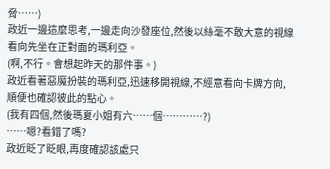脅……)
政近一邊這麼思考,一邊走向沙發座位,然後以絲毫不敢大意的視線看向先坐在正對面的瑪利亞。
(啊,不行。會想起昨天的那件事。)
政近看著惡魔扮裝的瑪利亞,迅速移開視線,不經意看向卡牌方向,順便也確認彼此的點心。
(我有四個,然後瑪夏小姐有六……個…………?)
……嗯?看錯了嗎?
政近眨了眨眼,再度確認該處只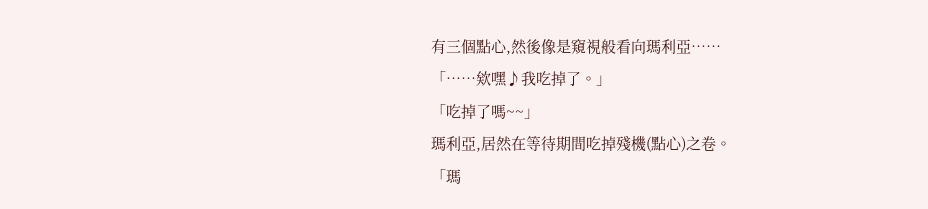有三個點心,然後像是窺視般看向瑪利亞……
「……欸嘿♪我吃掉了。」
「吃掉了嗎~~」
瑪利亞,居然在等待期間吃掉殘機(點心)之卷。
「瑪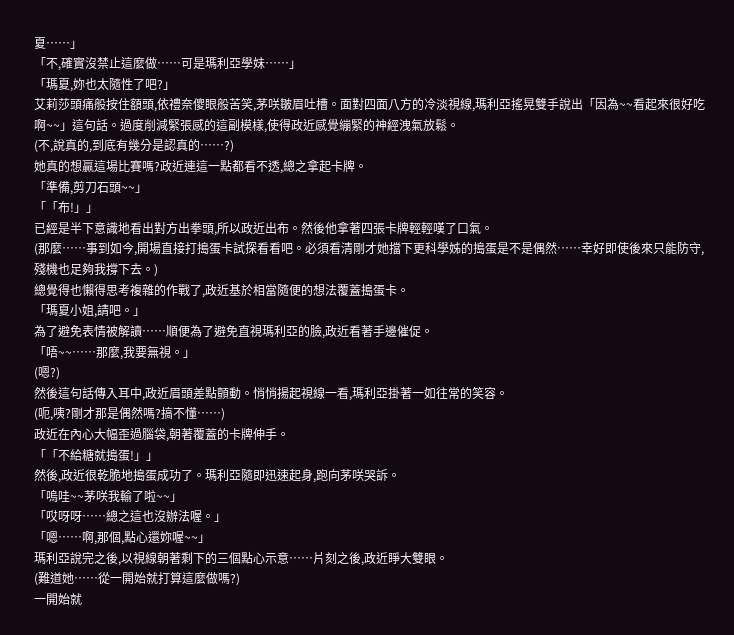夏……」
「不,確實沒禁止這麼做……可是瑪利亞學妹……」
「瑪夏,妳也太隨性了吧?」
艾莉莎頭痛般按住額頭,依禮奈傻眼般苦笑,茅咲皺眉吐槽。面對四面八方的冷淡視線,瑪利亞搖晃雙手說出「因為~~看起來很好吃啊~~」這句話。過度削減緊張感的這副模樣,使得政近感覺繃緊的神經洩氣放鬆。
(不,說真的,到底有幾分是認真的……?)
她真的想贏這場比賽嗎?政近連這一點都看不透,總之拿起卡牌。
「準備,剪刀石頭~~」
「「布!」」
已經是半下意識地看出對方出拳頭,所以政近出布。然後他拿著四張卡牌輕輕嘆了口氣。
(那麼……事到如今,開場直接打搗蛋卡試探看看吧。必須看清剛才她擋下更科學姊的搗蛋是不是偶然……幸好即使後來只能防守,殘機也足夠我撐下去。)
總覺得也懶得思考複雜的作戰了,政近基於相當隨便的想法覆蓋搗蛋卡。
「瑪夏小姐,請吧。」
為了避免表情被解讀……順便為了避免直視瑪利亞的臉,政近看著手邊催促。
「唔~~……那麼,我要無視。」
(嗯?)
然後這句話傳入耳中,政近眉頭差點顫動。悄悄揚起視線一看,瑪利亞掛著一如往常的笑容。
(呃,咦?剛才那是偶然嗎?搞不懂……)
政近在內心大幅歪過腦袋,朝著覆蓋的卡牌伸手。
「「不給糖就搗蛋!」」
然後,政近很乾脆地搗蛋成功了。瑪利亞隨即迅速起身,跑向茅咲哭訴。
「嗚哇~~茅咲我輸了啦~~」
「哎呀呀……總之這也沒辦法喔。」
「嗯……啊,那個,點心還妳喔~~」
瑪利亞說完之後,以視線朝著剩下的三個點心示意……片刻之後,政近睜大雙眼。
(難道她……從一開始就打算這麼做嗎?)
一開始就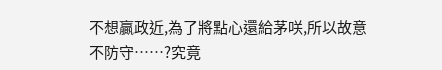不想贏政近,為了將點心還給茅咲,所以故意不防守……?究竟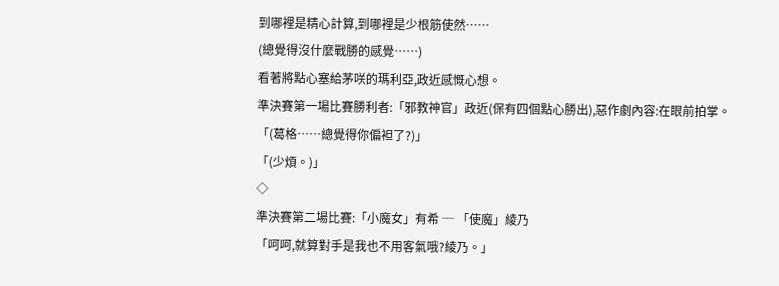到哪裡是精心計算,到哪裡是少根筋使然……
(總覺得沒什麼戰勝的感覺……)
看著將點心塞給茅咲的瑪利亞,政近感慨心想。
準決賽第一場比賽勝利者:「邪教神官」政近(保有四個點心勝出),惡作劇內容:在眼前拍掌。
「(葛格……總覺得你偏袒了?)」
「(少煩。)」
◇
準決賽第二場比賽:「小魔女」有希 ─ 「使魔」綾乃
「呵呵,就算對手是我也不用客氣哦?綾乃。」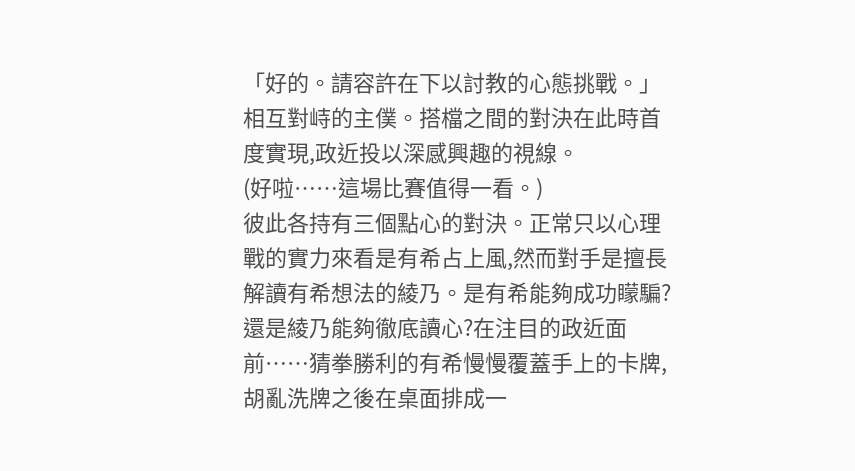「好的。請容許在下以討教的心態挑戰。」
相互對峙的主僕。搭檔之間的對決在此時首度實現,政近投以深感興趣的視線。
(好啦……這場比賽值得一看。)
彼此各持有三個點心的對決。正常只以心理戰的實力來看是有希占上風,然而對手是擅長解讀有希想法的綾乃。是有希能夠成功矇騙?還是綾乃能夠徹底讀心?在注目的政近面前……猜拳勝利的有希慢慢覆蓋手上的卡牌,胡亂洗牌之後在桌面排成一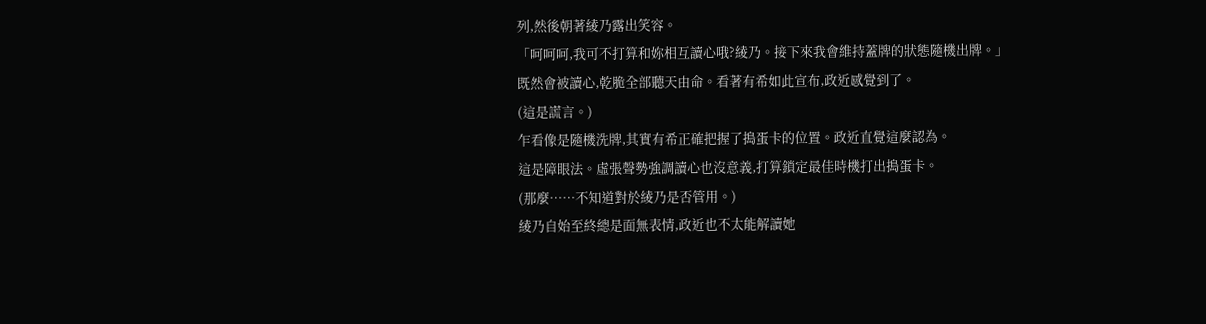列,然後朝著綾乃露出笑容。
「呵呵呵,我可不打算和妳相互讀心哦?綾乃。接下來我會維持蓋牌的狀態隨機出牌。」
既然會被讀心,乾脆全部聽天由命。看著有希如此宣布,政近感覺到了。
(這是謊言。)
乍看像是隨機洗牌,其實有希正確把握了搗蛋卡的位置。政近直覺這麼認為。
這是障眼法。虛張聲勢強調讀心也沒意義,打算鎖定最佳時機打出搗蛋卡。
(那麼……不知道對於綾乃是否管用。)
綾乃自始至終總是面無表情,政近也不太能解讀她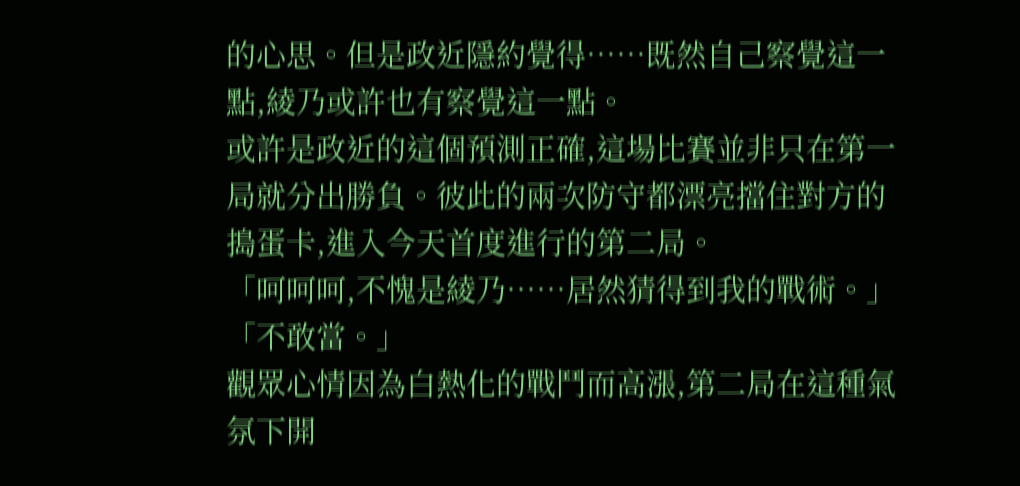的心思。但是政近隱約覺得……既然自己察覺這一點,綾乃或許也有察覺這一點。
或許是政近的這個預測正確,這場比賽並非只在第一局就分出勝負。彼此的兩次防守都漂亮擋住對方的搗蛋卡,進入今天首度進行的第二局。
「呵呵呵,不愧是綾乃……居然猜得到我的戰術。」
「不敢當。」
觀眾心情因為白熱化的戰鬥而高漲,第二局在這種氣氛下開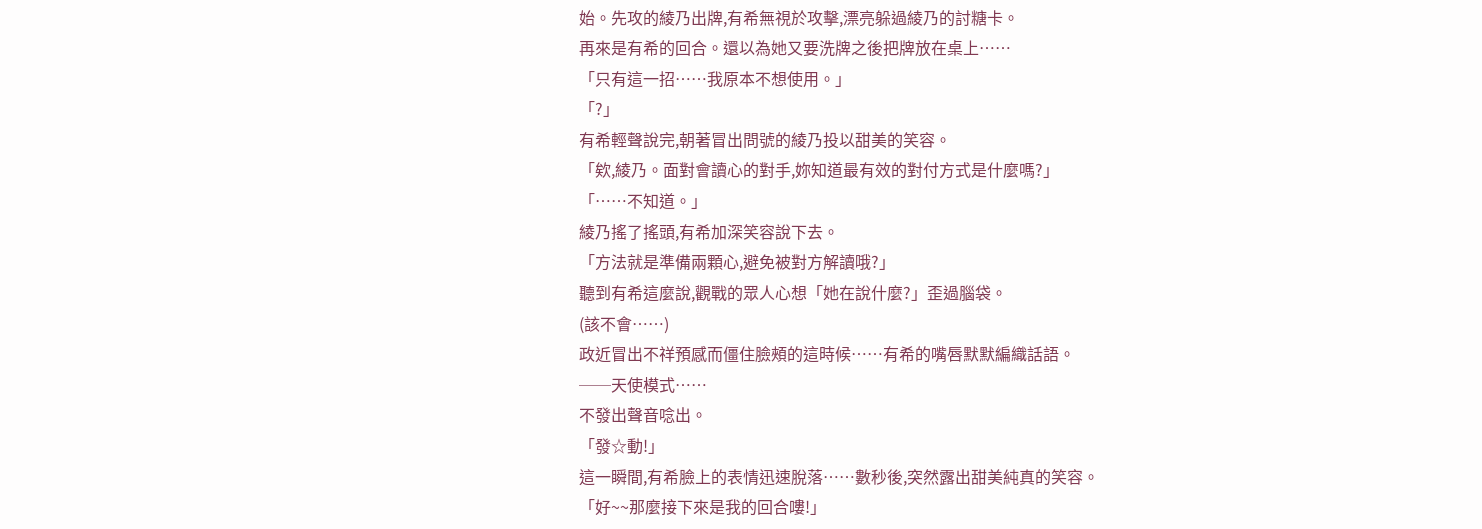始。先攻的綾乃出牌,有希無視於攻擊,漂亮躲過綾乃的討糖卡。
再來是有希的回合。還以為她又要洗牌之後把牌放在桌上……
「只有這一招……我原本不想使用。」
「?」
有希輕聲說完,朝著冒出問號的綾乃投以甜美的笑容。
「欸,綾乃。面對會讀心的對手,妳知道最有效的對付方式是什麼嗎?」
「……不知道。」
綾乃搖了搖頭,有希加深笑容說下去。
「方法就是準備兩顆心,避免被對方解讀哦?」
聽到有希這麼說,觀戰的眾人心想「她在說什麼?」歪過腦袋。
(該不會……)
政近冒出不祥預感而僵住臉頰的這時候……有希的嘴唇默默編織話語。
──天使模式……
不發出聲音唸出。
「發☆動!」
這一瞬間,有希臉上的表情迅速脫落……數秒後,突然露出甜美純真的笑容。
「好~~那麼接下來是我的回合嘍!」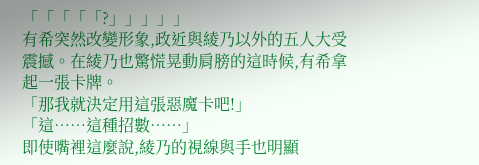「「「「「?」」」」」
有希突然改變形象,政近與綾乃以外的五人大受震撼。在綾乃也驚慌晃動肩膀的這時候,有希拿起一張卡牌。
「那我就決定用這張惡魔卡吧!」
「這……這種招數……」
即使嘴裡這麼說,綾乃的視線與手也明顯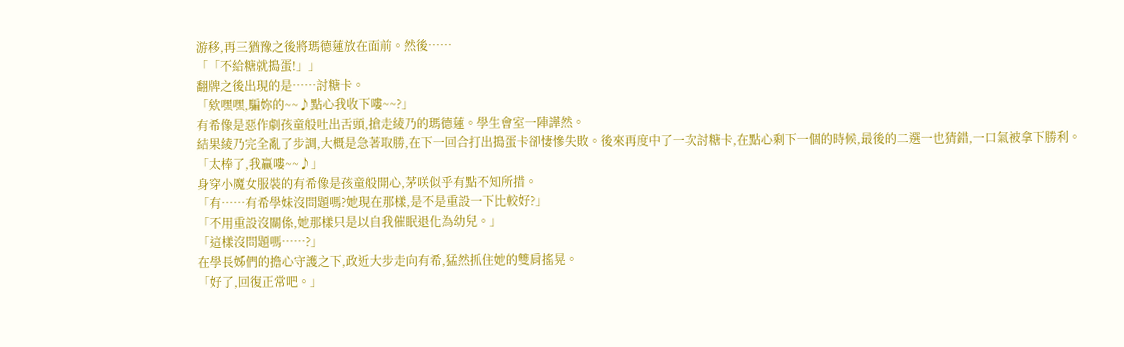游移,再三猶豫之後將瑪德蓮放在面前。然後……
「「不給糖就搗蛋!」」
翻牌之後出現的是……討糖卡。
「欸嘿嘿,騙妳的~~♪點心我收下嘍~~?」
有希像是惡作劇孩童般吐出舌頭,搶走綾乃的瑪德蓮。學生會室一陣譁然。
結果綾乃完全亂了步調,大概是急著取勝,在下一回合打出搗蛋卡卻悽慘失敗。後來再度中了一次討糖卡,在點心剩下一個的時候,最後的二選一也猜錯,一口氣被拿下勝利。
「太棒了,我贏嘍~~♪」
身穿小魔女服裝的有希像是孩童般開心,茅咲似乎有點不知所措。
「有……有希學妹沒問題嗎?她現在那樣,是不是重設一下比較好?」
「不用重設沒關係,她那樣只是以自我催眠退化為幼兒。」
「這樣沒問題嗎……?」
在學長姊們的擔心守護之下,政近大步走向有希,猛然抓住她的雙肩搖晃。
「好了,回復正常吧。」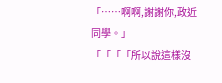「……啊啊,謝謝你,政近同學。」
「「「「所以說這樣沒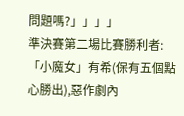問題嗎?」」」」
準決賽第二場比賽勝利者:「小魔女」有希(保有五個點心勝出),惡作劇內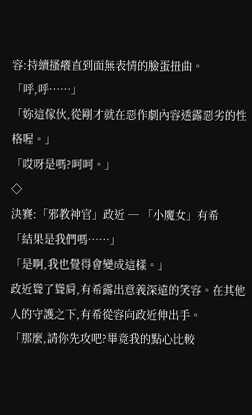容:持續搔癢直到面無表情的臉蛋扭曲。
「呼,呼……」
「妳這傢伙,從剛才就在惡作劇內容透露惡劣的性格喔。」
「哎呀是嗎?呵呵。」
◇
決賽:「邪教神官」政近 ─ 「小魔女」有希
「結果是我們嗎……」
「是啊,我也覺得會變成這樣。」
政近聳了聳肩,有希露出意義深遠的笑容。在其他人的守護之下,有希從容向政近伸出手。
「那麼,請你先攻吧?畢竟我的點心比較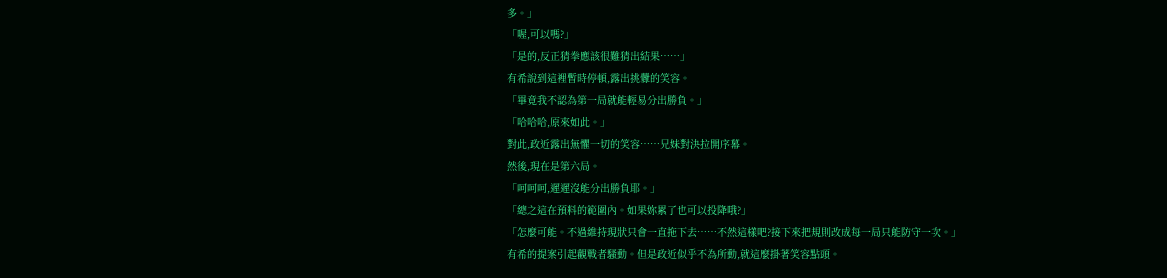多。」
「喔,可以嗎?」
「是的,反正猜拳應該很難猜出結果……」
有希說到這裡暫時停頓,露出挑釁的笑容。
「畢竟我不認為第一局就能輕易分出勝負。」
「哈哈哈,原來如此。」
對此,政近露出無懼一切的笑容……兄妹對決拉開序幕。
然後,現在是第六局。
「呵呵呵,遲遲沒能分出勝負耶。」
「總之這在預料的範圍內。如果妳累了也可以投降哦?」
「怎麼可能。不過維持現狀只會一直拖下去……不然這樣吧?接下來把規則改成每一局只能防守一次。」
有希的提案引起觀戰者騷動。但是政近似乎不為所動,就這麼掛著笑容點頭。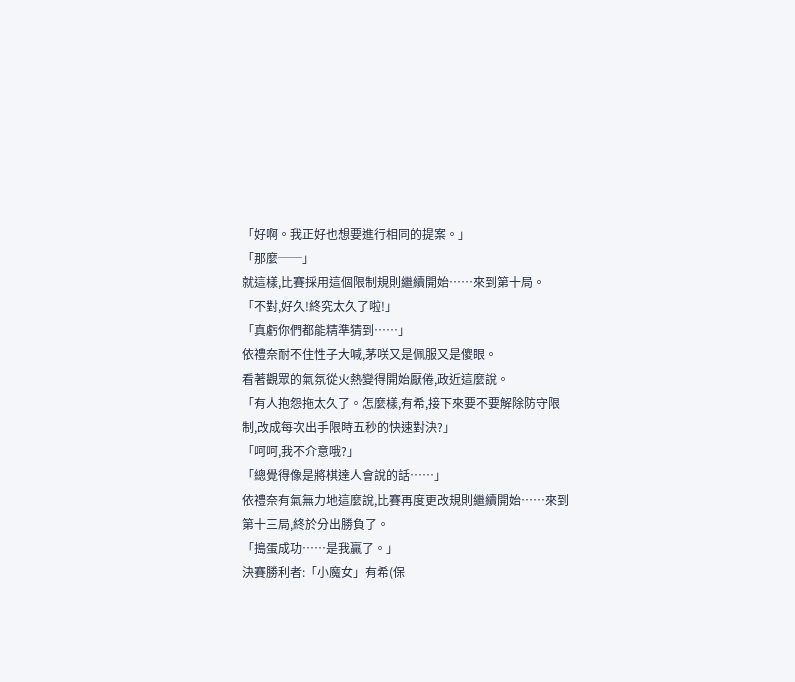「好啊。我正好也想要進行相同的提案。」
「那麼──」
就這樣,比賽採用這個限制規則繼續開始……來到第十局。
「不對,好久!終究太久了啦!」
「真虧你們都能精準猜到……」
依禮奈耐不住性子大喊,茅咲又是佩服又是傻眼。
看著觀眾的氣氛從火熱變得開始厭倦,政近這麼說。
「有人抱怨拖太久了。怎麼樣,有希,接下來要不要解除防守限制,改成每次出手限時五秒的快速對決?」
「呵呵,我不介意哦?」
「總覺得像是將棋達人會說的話……」
依禮奈有氣無力地這麼說,比賽再度更改規則繼續開始……來到第十三局,終於分出勝負了。
「搗蛋成功……是我贏了。」
決賽勝利者:「小魔女」有希(保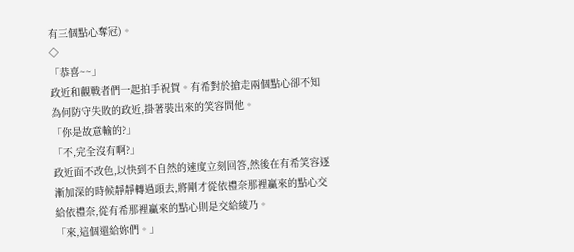有三個點心奪冠)。
◇
「恭喜~~」
政近和觀戰者們一起拍手祝賀。有希對於搶走兩個點心卻不知為何防守失敗的政近,掛著裝出來的笑容問他。
「你是故意輸的?」
「不,完全沒有啊?」
政近面不改色,以快到不自然的速度立刻回答,然後在有希笑容逐漸加深的時候靜靜轉過頭去,將剛才從依禮奈那裡贏來的點心交給依禮奈,從有希那裡贏來的點心則是交給綾乃。
「來,這個還給妳們。」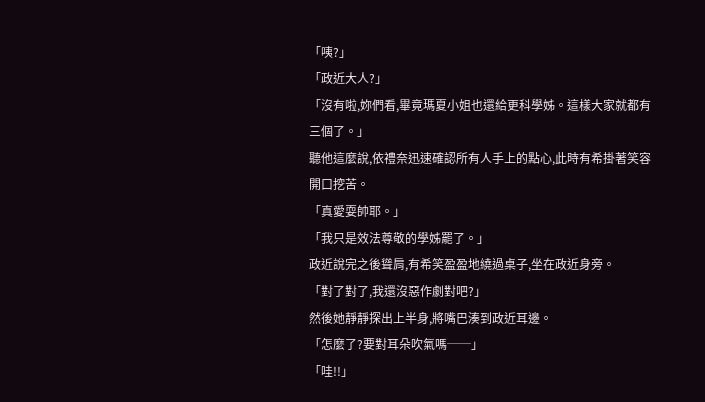「咦?」
「政近大人?」
「沒有啦,妳們看,畢竟瑪夏小姐也還給更科學姊。這樣大家就都有三個了。」
聽他這麼說,依禮奈迅速確認所有人手上的點心,此時有希掛著笑容開口挖苦。
「真愛耍帥耶。」
「我只是效法尊敬的學姊罷了。」
政近說完之後聳肩,有希笑盈盈地繞過桌子,坐在政近身旁。
「對了對了,我還沒惡作劇對吧?」
然後她靜靜探出上半身,將嘴巴湊到政近耳邊。
「怎麼了?要對耳朵吹氣嗎──」
「哇!!」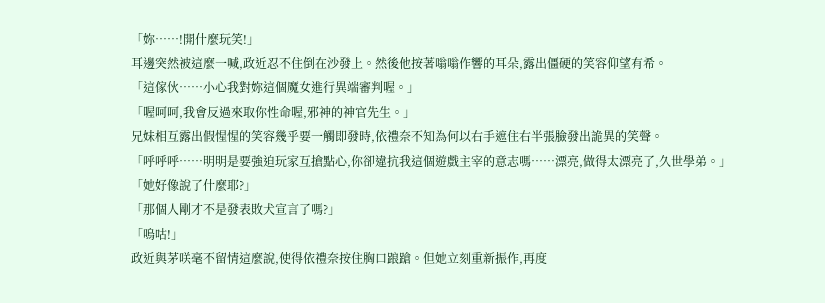「妳……!開什麼玩笑!」
耳邊突然被這麼一喊,政近忍不住倒在沙發上。然後他按著嗡嗡作響的耳朵,露出僵硬的笑容仰望有希。
「這傢伙……小心我對妳這個魔女進行異端審判喔。」
「喔呵呵,我會反過來取你性命喔,邪神的神官先生。」
兄妹相互露出假惺惺的笑容幾乎要一觸即發時,依禮奈不知為何以右手遮住右半張臉發出詭異的笑聲。
「呼呼呼……明明是要強迫玩家互搶點心,你卻違抗我這個遊戲主宰的意志嗎……漂亮,做得太漂亮了,久世學弟。」
「她好像說了什麼耶?」
「那個人剛才不是發表敗犬宣言了嗎?」
「嗚咕!」
政近與茅咲毫不留情這麼說,使得依禮奈按住胸口踉蹌。但她立刻重新振作,再度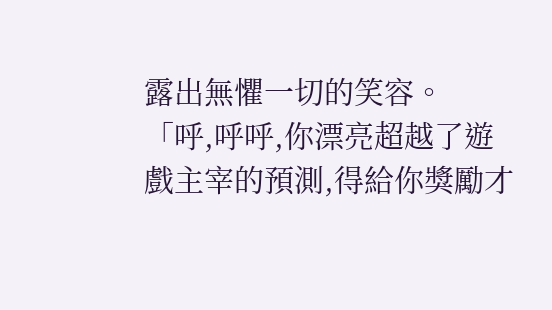露出無懼一切的笑容。
「呼,呼呼,你漂亮超越了遊戲主宰的預測,得給你獎勵才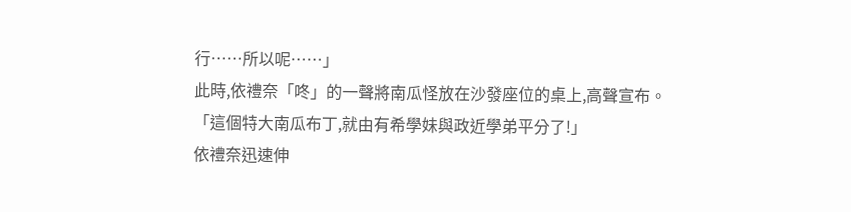行……所以呢……」
此時,依禮奈「咚」的一聲將南瓜怪放在沙發座位的桌上,高聲宣布。
「這個特大南瓜布丁,就由有希學妹與政近學弟平分了!」
依禮奈迅速伸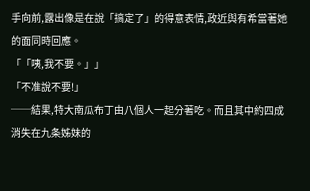手向前,露出像是在說「搞定了」的得意表情,政近與有希當著她的面同時回應。
「「咦,我不要。」」
「不准說不要!」
──結果,特大南瓜布丁由八個人一起分著吃。而且其中約四成消失在九条姊妹的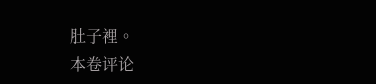肚子裡。
本卷评论